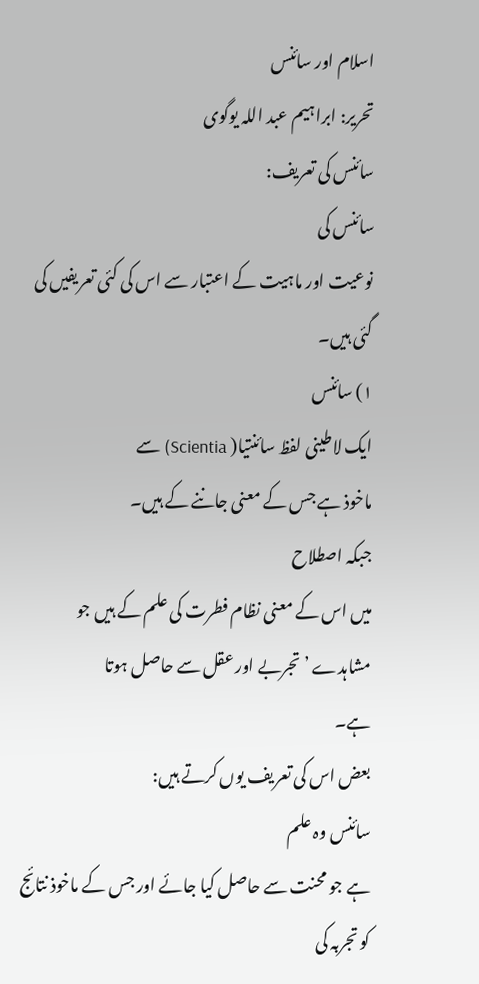اسلام اور سائنس
تحریر: ابراہیم عبد اللہ یوگوی
سائنس کی تعریف:
سائنس کی
نوعیت اور ماہیت کے اعتبار سے اس کی کئی تعریفیں کی گئی ہیں۔
۱) سائنس
ایک لاطینی لفظ سائنتیا( Scientia) سے
ماخوذ ہے جس کے معنی جاننے کے ہیں۔
جبکہ اصطلاح
میں اس کے معنی نظام فطرت کی علم کے ہیں جو مشاہدے ’ تجربے اور عقل سے حاصل ہوتا
ہے۔
بعض اس کی تعریف یوں کرتے ہیں:
سائنس وہ علم
ہے جو محنت سے حاصل کیا جائے اور جس کے ماخوذ نتائج کو تجربہ کی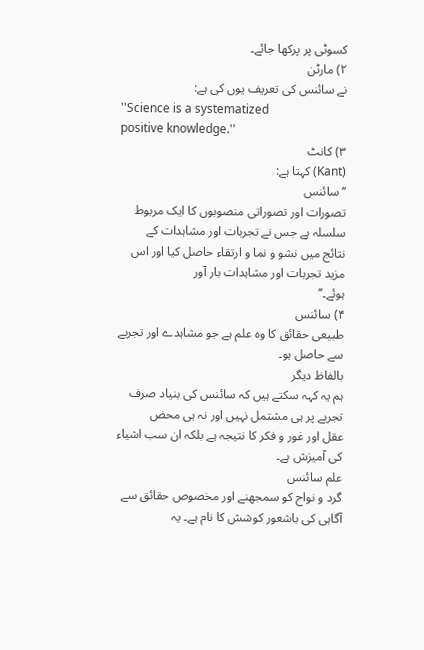کسوٹی پر پرکھا جائے۔
۲) مارٹن
نے سائنس کی تعریف یوں کی ہے:
''Science is a systematized
positive knowledge.''
۳) کانٹ
(Kant) کہتا ہے:
‘‘سائنس
تصورات اور تصوراتی منصوبوں کا ایک مربوط سلسلہ ہے جس نے تجربات اور مشاہدات کے
نتائج میں نشو و نما و ارتقاء حاصل کیا اور اس مزید تجربات اور مشاہدات بار آور
ہوئے۔’’
۴) سائنس
طبیعی حقائق کا وہ علم ہے جو مشاہدے اور تجربے سے حاصل ہو۔
بالفاظ دیگر
ہم یہ کہہ سکتے ہیں کہ سائنس کی بنیاد صرف تجربے پر ہی مشتمل نہیں اور نہ ہی محض
عقل اور غور و فکر کا نتیجہ ہے بلکہ ان سب اشیاء کی آمیزش ہے۔
علم سائنس
گرد و نواح کو سمجھنے اور مخصوص حقائق سے آگاہی کی باشعور کوشش کا نام ہے۔ یہ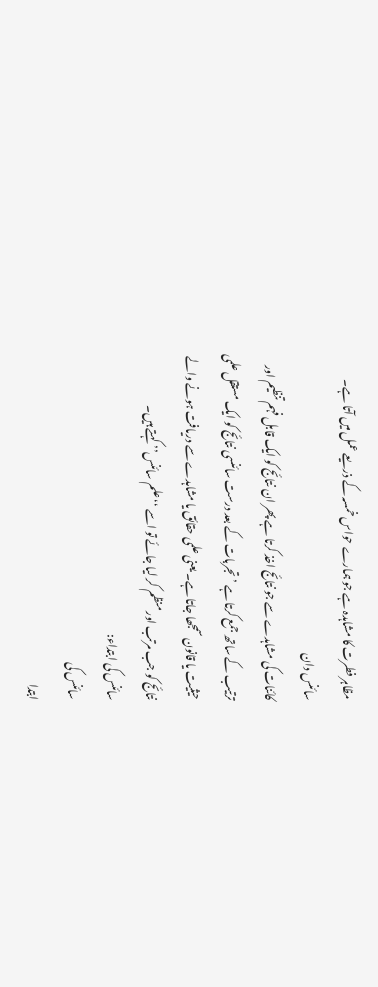مظاہر فطرت کا مشاہدہ ہے جو ہمارے حواس خمسہ کے ذریعے عمل میں آتا ہے۔
سائنس دان
کائنات کی مشاہدے سے جو نتائج اخذ کرتا ہے پھر ان نتائج کو ایک قابل فہم تنظیم اور
ترتیب کے ساتھ جمع کرتا ہے ’ تجربات کے بعد درست سائنسی نتائج کو ایک مستقل علمی
حیثیت یا قانون سمجھا جاتا ہے۔ یعنی علمی حقائق یا مشاہدے سے دریافت ہونے والے
نتائج کو جب مرتب اور منظم کر لیا جائے تو اسے ‘‘علم سائنس’’ کہتے ہیں۔
سائنس کی ابتداء:
سائنس کی
ابتدا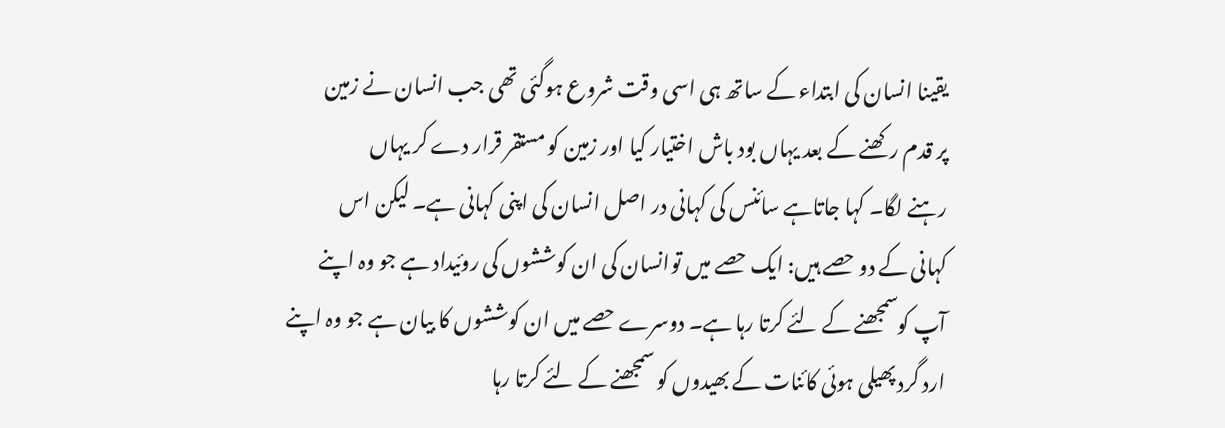یقینا انسان کی ابتداء کے ساتھ ہی اسی وقت شروع ہوگئی تھی جب انسان نے زمین
پر قدم رکھنے کے بعد یہاں بود باش اختیار کیا اور زمین کو مستقر قرار دے کر یہاں
رہنے لگا۔ کہا جاتاہے سائنس کی کہانی در اصل انسان کی اپنی کہانی ہے۔ لیکن اس
کہانی کے دو حصے ہیں: ایک حصے میں توانسان کی ان کوششوں کی روئیداد ہے جو وہ اپنے
آپ کوسمجھنے کے لئے کرتا رہا ہے۔ دوسرے حصے میں ان کوششوں کا بیان ہے جو وہ اپنے
ارد گرد پھیلی ہوئی کائنات کے بھیدوں کو سمجھنے کے لئے کرتا رہا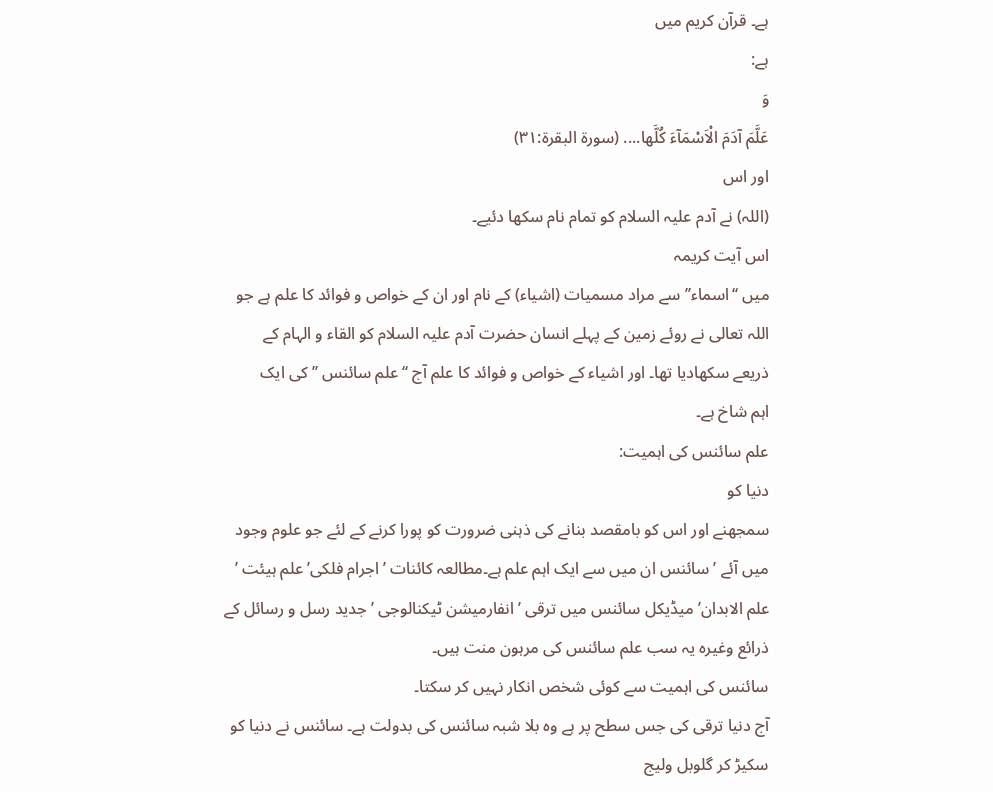ہے۔ قرآن کریم میں
ہے:
وَ
عَلَّمَ آدَمَ الْاَسْمَآءَ کُلَّها.... (سورۃ البقرۃ:۳۱)
اور اس
(اللہ) نے آدم علیہ السلام کو تمام نام سکھا دئیے۔
اس آیت کریمہ
میں ‘‘اسماء’’ سے مراد مسمیات (اشیاء) کے نام اور ان کے خواص و فوائد کا علم ہے جو
اللہ تعالی نے روئے زمین کے پہلے انسان حضرت آدم علیہ السلام کو القاء و الہام کے
ذریعے سکھادیا تھا۔ اور اشیاء کے خواص و فوائد کا علم آج ‘‘علم سائنس ’’ کی ایک
اہم شاخ ہے۔
علم سائنس کی اہمیت:
دنیا کو
سمجھنے اور اس کو بامقصد بنانے کی ذہنی ضرورت کو پورا کرنے کے لئے جو علوم وجود
میں آئے ’ سائنس ان میں سے ایک اہم علم ہے۔مطالعہ کائنات ’ اجرام فلکی’ علم ہیئت ’
علم الابدان’ میڈیکل سائنس میں ترقی ’ انفارمیشن ٹیکنالوجی ’ جدید رسل و رسائل کے
ذرائع وغیرہ یہ سب علم سائنس کی مرہون منت ہیں۔
سائنس کی اہمیت سے کوئی شخص انکار نہیں کر سکتا۔
آج دنیا ترقی کی جس سطح پر ہے وہ بلا شبہ سائنس کی بدولت ہے۔ سائنس نے دنیا کو
سکیڑ کر گلوبل ولیج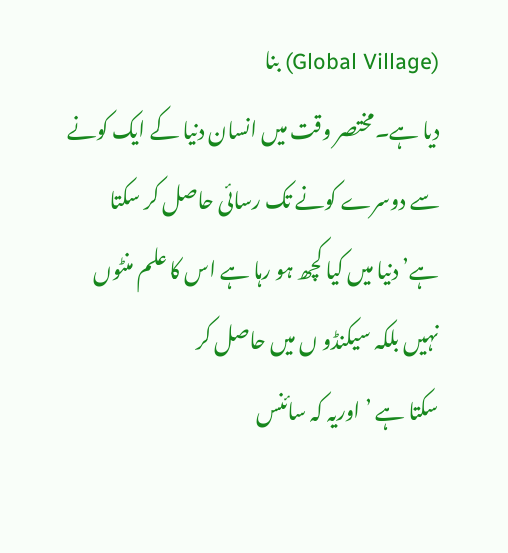(Global Village) بنا
دیا ہے۔مختصر وقت میں انسان دنیا کے ایک کونے سے دوسرے کونے تک رسائی حاصل کر سکتا
ہے’ دنیا میں کیا کچھ ہو رہا ہے اس کا علم منٹوں نہیں بلکہ سیکنڈو ں میں حاصل کر
سکتا ہے ’ اوریہ کہ سائنس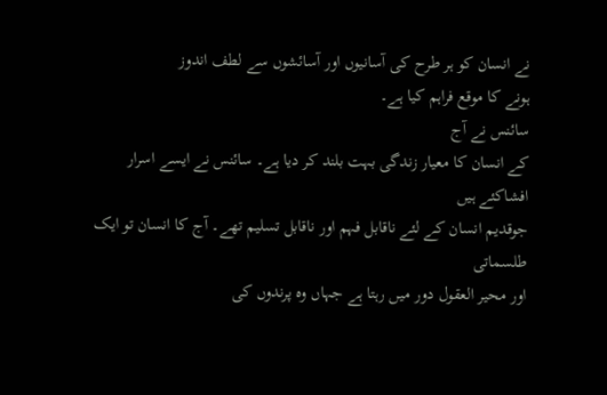نے انسان کو ہر طرح کی آسانیوں اور آسائشوں سے لطف اندوز
ہونے کا موقع فراہم کیا ہے۔
سائنس نے آج
کے انسان کا معیار زندگی بہت بلند کر دیا ہے۔ سائنس نے ایسے اسرار افشاکئے ہیں
جوقدیم انسان کے لئے ناقابل فہم اور ناقابل تسلیم تھے۔ آج کا انسان تو ایک طلسماتی
اور محیر العقول دور میں رہتا ہے جہاں وہ پرندوں کی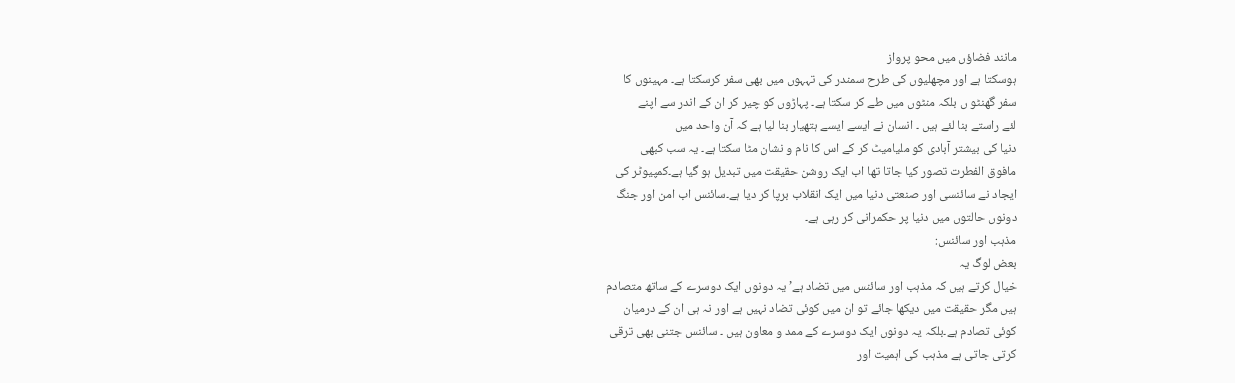مانند فضاؤں میں محو پرواز
ہوسکتا ہے اور مچھلیوں کی طرح سمندر کی تہہوں میں بھی سفر کرسکتا ہے۔ مہینوں کا
سفر گھنٹو ں بلکہ منٹوں میں طے کر سکتا ہے۔ پہاڑوں کو چیر کر ان کے اندر سے اپنے
لئے راستے بنا لئے ہیں ۔ انسان نے ایسے ایسے ہتھیار بنا لیا ہے کہ آن واحد میں
دنیا کی بیشتر آبادی کو ملیامیٹ کر کے اس کا نام و نشان مٹا سکتا ہے۔ یہ سب کبھی
مافوق الفطرت تصور کیا جاتا تھا اب ایک روشن حقیقت میں تبدیل ہو گیا ہے۔کمپیوٹر کی
ایجاد نے سائنسی اور صنعتی دنیا میں ایک انقلاب برپا کر دیا ہے۔سائنس اب امن اور جنگ
دونوں حالتوں میں دنیا پر حکمرانی کر رہی ہے۔
مذہب اور سائنس:
بعض لوگ یہ
خیال کرتے ہیں کہ مذہب اور سائنس میں تضاد ہے’ یہ دونوں ایک دوسرے کے ساتھ متصادم
ہیں مگر حقیقت میں دیکھا جائے تو ان میں کوئی تضاد نہیں ہے اور نہ ہی ان کے درمیان
کوئی تصادم ہے۔بلکہ یہ دونوں ایک دوسرے کے ممد و معاون ہیں ۔ سائنس جتنی بھی ترقی
کرتی جاتی ہے مذہب کی اہمیت اور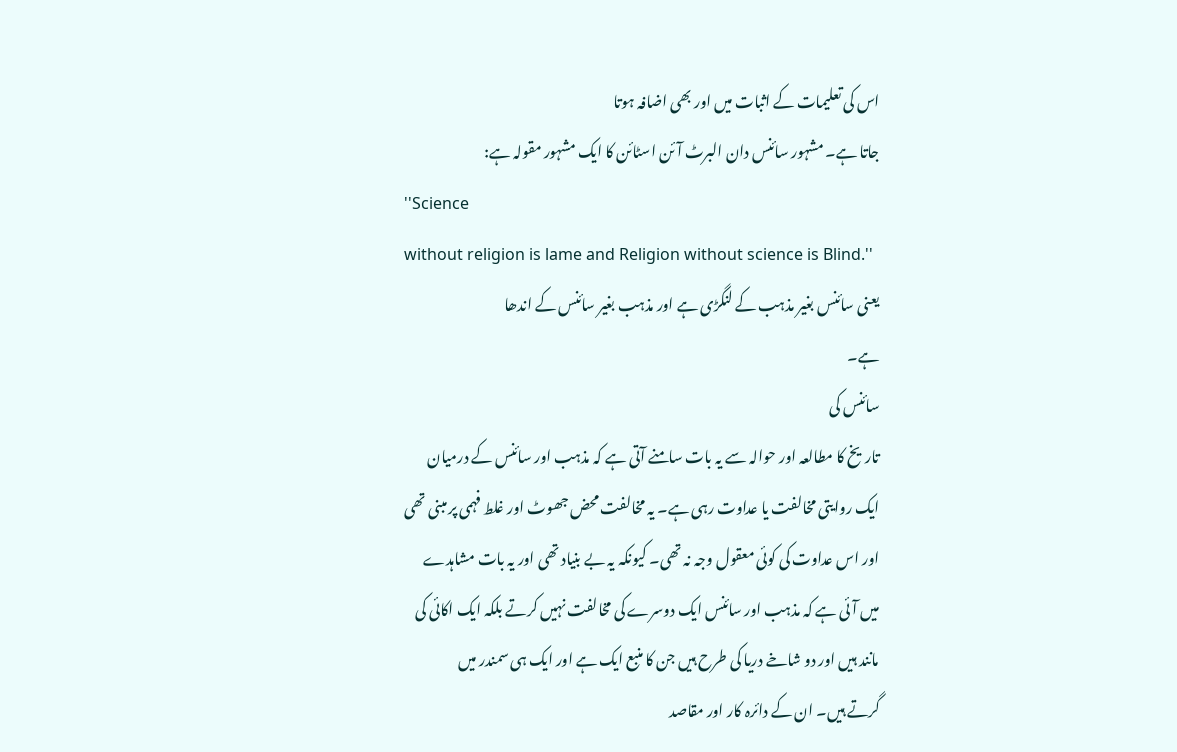اس کی تعلیمات کے اثبات میں اور بھی اضافہ ہوتا
جاتا ہے۔ مشہور سائنس دان البرٹ آئن اسٹائن کا ایک مشہور مقولہ ہے:
''Science
without religion is lame and Religion without science is Blind.''
یعنی سائنس بغیر مذہب کے لنگڑی ہے اور مذہب بغیر سائنس کے اندھا
ہے۔
سائنس کی
تاریخ کا مطالعہ اور حوالہ سے یہ بات سامنے آتی ہے کہ مذہب اور سائنس کے درمیان
ایک روایتی مخالفت یا عداوت رہی ہے۔ یہ مخالفت محض جھوٹ اور غلط فہمی پر مبنی تھی
اور اس عداوت کی کوئی معقول وجہ نہ تھی۔ کیونکہ یہ بے بنیاد تھی اور یہ بات مشاہدے
میں آئی ہے کہ مذہب اور سائنس ایک دوسرے کی مخالفت نہیں کرتے بلکہ ایک اکائی کی
مانند ہیں اور دو شاخے دریا کی طرح ہیں جن کا منبع ایک ہے اور ایک ہی سمندر میں
گرتے ہیں۔ ان کے دائرہ کار اور مقاصد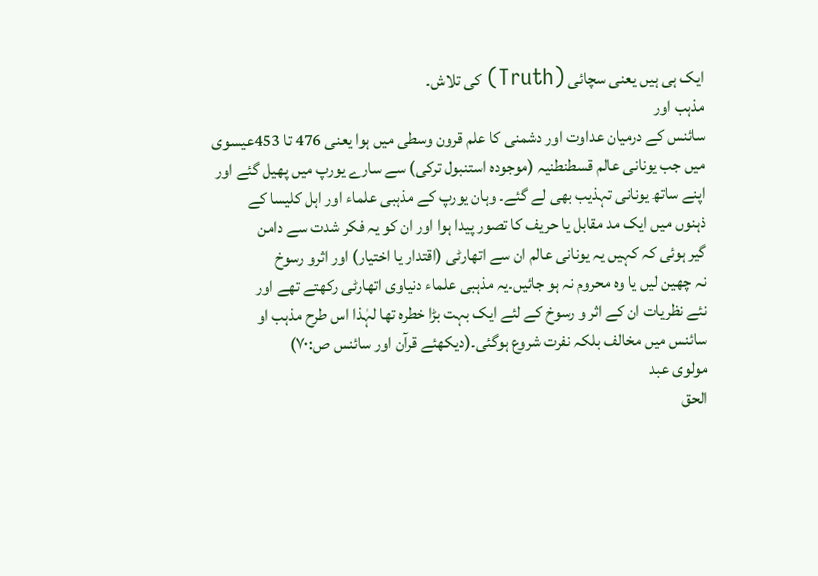ایک ہی ہیں یعنی سچائی (Truth) کی تلاش۔
مذہب اور
سائنس کے درمیان عداوت اور دشمنی کا علم قرون وسطی میں ہوا یعنی 476 تا 453عیسوی
میں جب یونانی عالم قسطنطنیہ (موجودہ استنبول ترکی) سے سارے یورپ میں پھیل گئے اور
اپنے ساتھ یونانی تہذیب بھی لے گئے۔ وہان یورپ کے مذہبی علماء اور اہل کلیسا کے
ذہنوں میں ایک مد مقابل یا حریف کا تصور پیدا ہوا اور ان کو یہ فکر شدت سے دامن
گیر ہوئی کہ کہیں یہ یونانی عالم ان سے اتھارٹی (اقتدار یا اختیار) اور اثرو رسوخ
نہ چھین لیں یا وہ محروم نہ ہو جائیں۔یہ مذہبی علماء دنیاوی اتھارٹی رکھتے تھے اور
نئے نظریات ان کے اثر و رسوخ کے لئے ایک بہت بڑا خطرہ تھا لہٰذا اس طرح مذہب او
سائنس میں مخالف بلکہ نفرت شروع ہوگئی۔(دیکھئے قرآن اور سائنس ص:۷۰)
مولوی عبد
الحق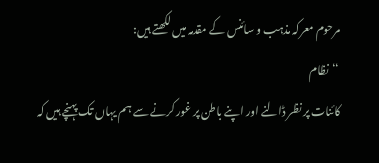مرحوم معرکہ مذہب و سائنس کے مقدمہ میں لکھتے ہیں:
‘‘نظام
کائنات پر نظر ڈالنے اور اپنے باطن پر غور کرنے سے ہم یہاں تک پہنچے ہیں کہ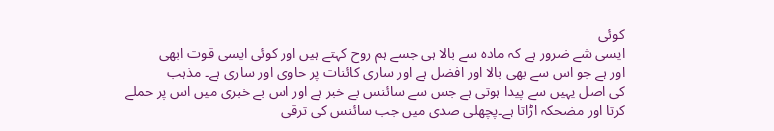کوئی
ایسی شے ضرور ہے کہ مادہ سے بالا ہی جسے ہم روح کہتے ہیں اور کوئی ایسی قوت ابھی
اور ہے جو اس سے بھی بالا اور افضل ہے اور ساری کائنات پر حاوی اور ساری ہے۔ مذہب
کی اصل یہیں سے پیدا ہوتی ہے جس سے سائنس بے خبر ہے اور اس بے خبری میں اس پر حملے
کرتا اور مضحکہ اڑاتا ہے۔پچھلی صدی میں جب سائنس کی ترقی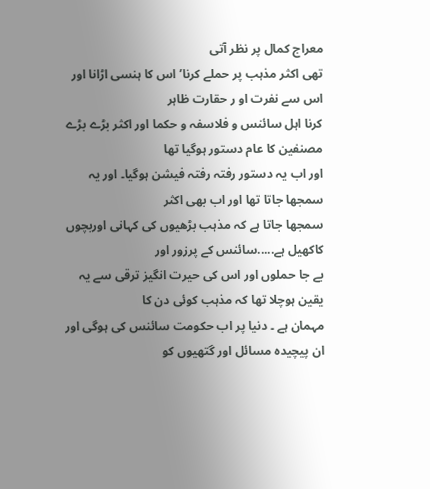معراج کمال پر نظر آتی
تھی اکثر مذہب پر حملے کرنا’ اس کا ہنسی اڑانا اور اس سے نفرت او ر حقارت ظاہر
کرنا اہل سائنس و فلاسفہ و حکما اور اکثر بڑے بڑے مصنفین کا عام دستور ہوگیا تھا
اور اب یہ دستور رفتہ رفتہ فیشن ہوگیا۔ اور یہ سمجھا جاتا تھا اور اب بھی اکثر
سمجھا جاتا ہے کہ مذہب بڑھیوں کی کہانی اوربچوں کاکھیل ہے.....سائنس کے پرزور اور
بے جا حملوں اور اس کی حیرت انگیز ترقی سے یہ یقین ہوچلا تھا کہ مذہب کوئی دن کا
مہمان ہے ۔ دنیا پر اب حکومت سائنس کی ہوگی اور ان پیچیدہ مسائل اور گتھیوں کو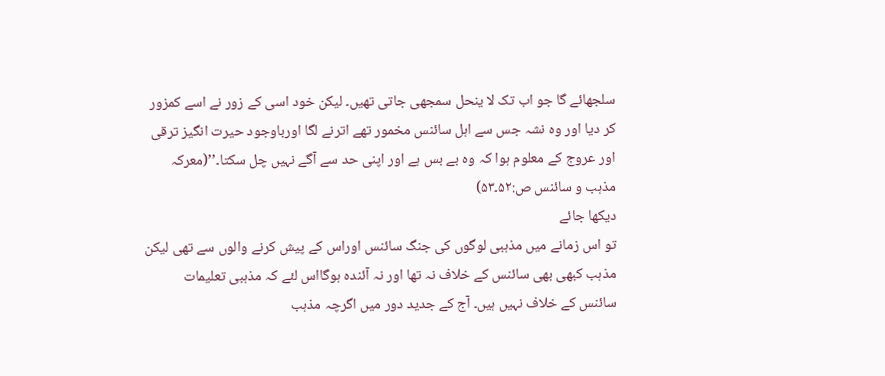سلجھائے گا جو اب تک لا ینحل سمجھی جاتی تھیں۔ لیکن خود اسی کے زور نے اسے کمزور
کر دیا اور وہ نشہ جس سے اہل سائنس مخمور تھے اترنے لگا اورباوجود حیرت انگیز ترقی
اور عروج کے معلوم ہوا کہ وہ بے بس ہے اور اپنی حد سے آگے نہیں چل سکتا۔’’(معرکہ
مذہب و سائنس ص:۵۲۔۵۳)
دیکھا جائے
تو اس زمانے میں مذہبی لوگوں کی جنگ سائنس اوراس کے پیش کرنے والوں سے تھی لیکن
مذہب کبھی بھی سائنس کے خلاف نہ تھا اور نہ آئندہ ہوگااس لئے کہ مذہبی تعلیمات
سائنس کے خلاف نہیں ہیں۔ آج کے جدید دور میں اگرچہ مذہب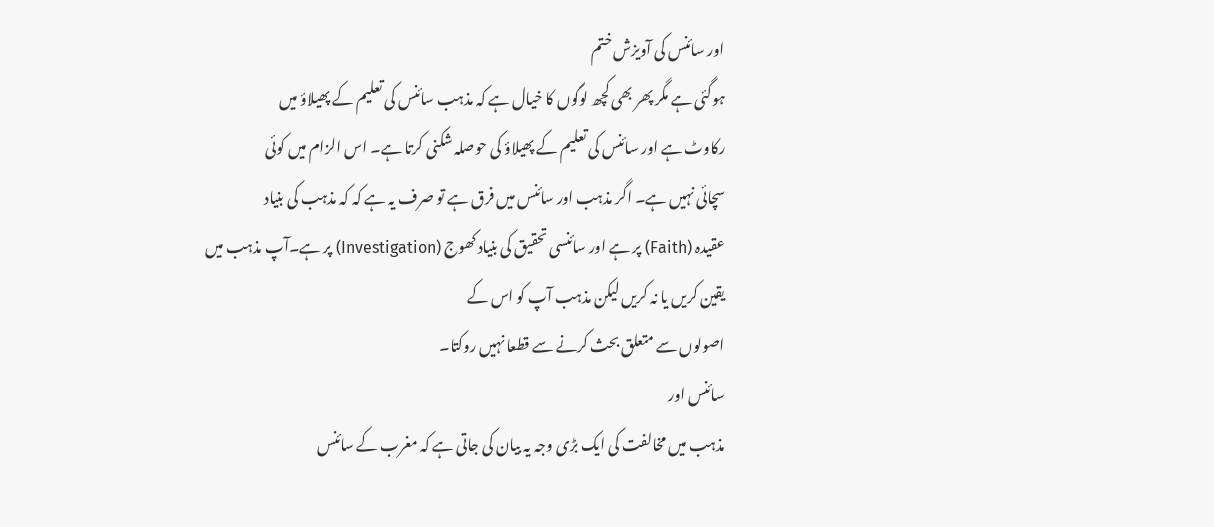اور سائنس کی آویزش ختم
ہوگئی ہے مگر پھر بھی کچھ لوگوں کا خیال ہے کہ مذہب سائنس کی تعلیم کے پھیلاؤ میں
رکاوٹ ہے اور سائنس کی تعلیم کے پھیلاؤ کی حوصلہ شکنی کرتا ہے۔ اس الزام میں کوئی
سچائی نہیں ہے۔ اگر مذہب اور سائنس میں فرق ہے تو صرف یہ ہے کہ کہ مذہب کی بنیاد
عقیدہ (Faith) پر ہے اور سائنسی تحقیق کی بنیاد کھوج (Investigation) پر ہے۔آپ مذہب میں یقین کریں یا نہ کریں لیکن مذہب آپ کو اس کے
اصولوں سے متعلق بحث کرنے سے قطعا نہیں روکتا۔
سائنس اور
مذہب میں مخالفت کی ایک بڑی وجہ یہ بیان کی جاتی ہے کہ مغرب کے سائنس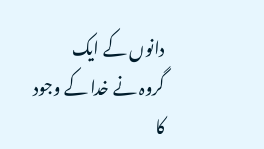دانوں کے ایک
گروہ نے خدا کے وجود کا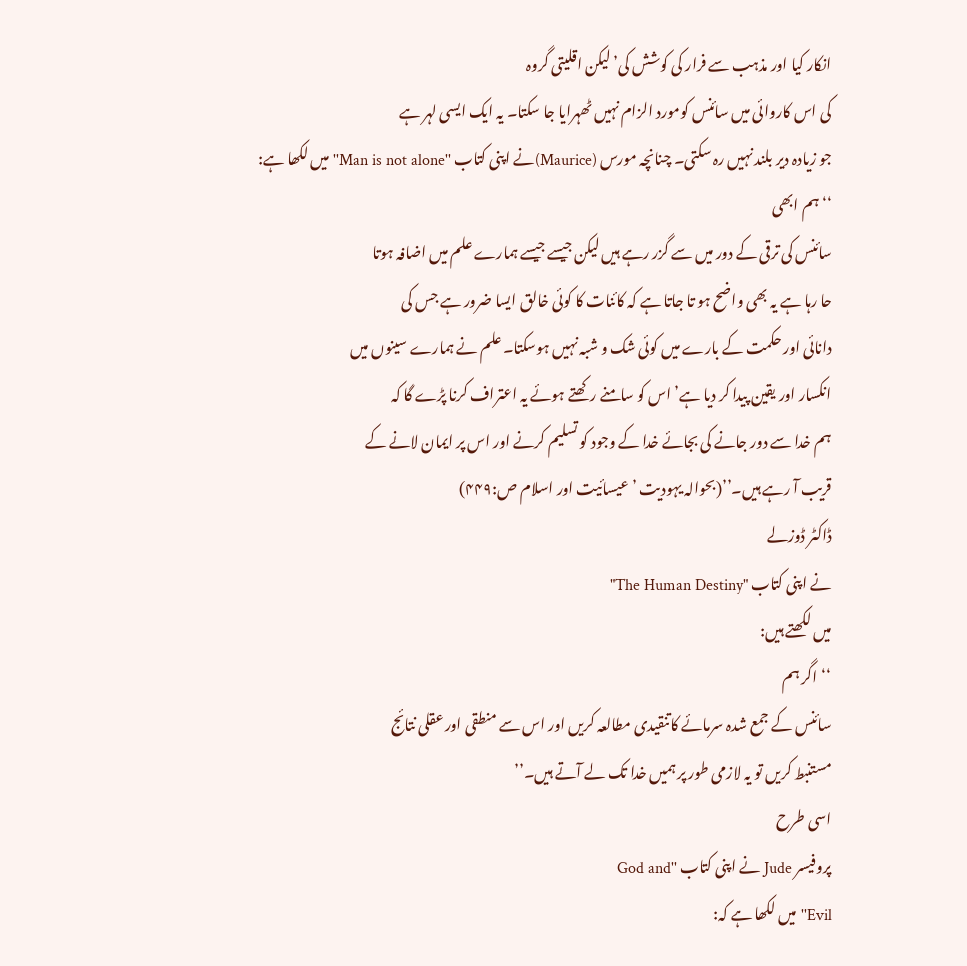انکار کیا اور مذہب سے فرار کی کوشش کی’ لیکن اقلیتی گروہ
کی اس کاروائی میں سائنس کومورد الزام نہیں ٹھہرایا جا سکتا۔ یہ ایک ایسی لہر ہے
جو زیادہ دیر بلند نہیں رہ سکتی۔ چنانچہ مورس (Maurice)نے اپنی کتاب ''Man is not alone''میں لکھا ہے:
‘‘ہم ابھی
سائنس کی ترقی کے دور میں سے گزر رہے ہیں لیکن جیسے جیسے ہمارے علم میں اضافہ ہوتا
حا رہا ہے یہ بھی واضح ہو تا جاتا ہے کہ کائنات کا کوئی خالق ایسا ضرور ہے جس کی
دانائی اور حکمت کے بارے میں کوئی شک و شبہ نہیں ہوسکتا۔ علم نے ہمارے سینوں میں
انکسار اور یقین پیدا کر دیا ہے’ اس کو سامنے رکھتے ہوئے یہ اعتراف کرنا پڑے گا کہ
ہم خدا سے دور جانے کی بجائے خدا کے وجود کو تسلیم کرنے اور اس پر ایمان لانے کے
قریب آ رہے ہیں۔’’(بحوالہ یہودیت ’ عیسائیت اور اسلام ص:۴۴۹)
ڈاکٹر ڈوزلے
نے اپنی کتاب "The Human Destiny"
میں لکھتے ہیں:
‘‘اگر ہم
سائنس کے جمع شدہ سرمائے کاتنقیدی مطالعہ کریں اور اس سے منطقی اور عقلی نتائج
مستنبط کریں تو یہ لازمی طور پر ہمیں خدا تک لے آتے ہیں۔’’
اسی طرح
پروفیسر Jude نے اپنی کتاب ''God and
Evil'' میں لکھا ہے کہ: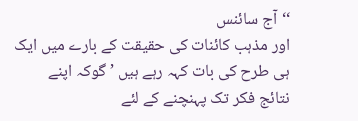‘‘آج سائنس
اور مذہب کائنات کی حقیقت کے بارے میں ایک ہی طرح کی بات کہہ رہے ہیں ’ گوکہ اپنے
نتائج فکر تک پہنچنے کے لئے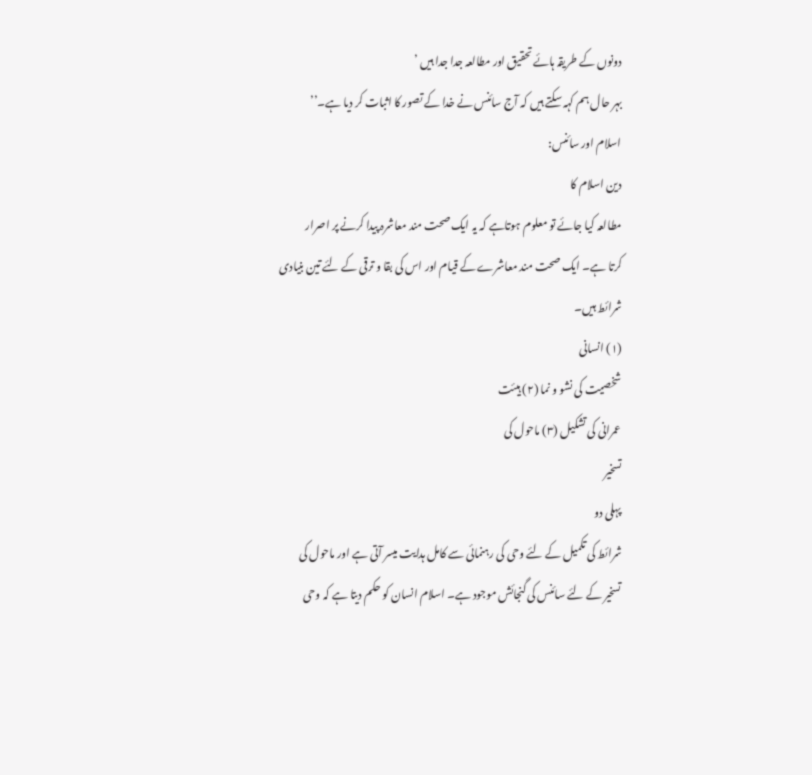دونوں کے طریقہ ہائے تحقیق اور مطالعہ جدا جدا ہیں ’
بہر حال ہم کہہ سکتے ہیں کہ آج سائنس نے خدا کے تصور کا اثبات کر دیا ہے۔’’
اسلام اور سائنس:
دین اسلام کا
مطالعہ کیا جائے تو معلوم ہوتاہے کہ یہ ایک صحت مند معاشرہ پیدا کرنے پر اصرار
کرتا ہے۔ ایک صحت مند معاشرے کے قیام اور اس کی بقا و ترقی کے لئے تین بنیادی
شرائط ہیں۔
(۱) انسانی
شخصیت کی نشو و نما (۲) ہیئت
عمرانی کی تشکیل (۳) ماحول کی
تسخیر
پہلی دو
شرائط کی تکمیل کے لئے وحی کی رہنمائی سے کامل ہدایت میسر آتی ہے اور ماحول کی
تسخیر کے لئے سائنس کی گنجائش موجود ہے۔ اسلام انسان کو حکم دیتا ہے کہ وحی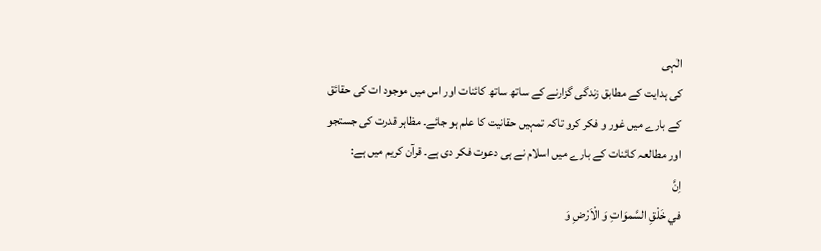الٰہی
کی ہدایت کے مطابق زندگی گزارنے کے ساتھ ساتھ کائنات اور اس میں موجود ات کی حقائق
کے بارے میں غور و فکر کرو تاکہ تمہیں حقانیت کا علم ہو جائے۔ مظاہر قدرت کی جستجو
اور مطالعہ کائنات کے بارے میں اسلام نے ہی دعوت فکر دی ہے۔ قرآن کریم میں ہے:
اِنَّ
في خَلْقِ السَّموَاتِ وَ الْاَرْضِ وَ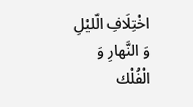اخْتِلَافِ الّليْلِ وَ النَّهارِ وَ
الْفُلْك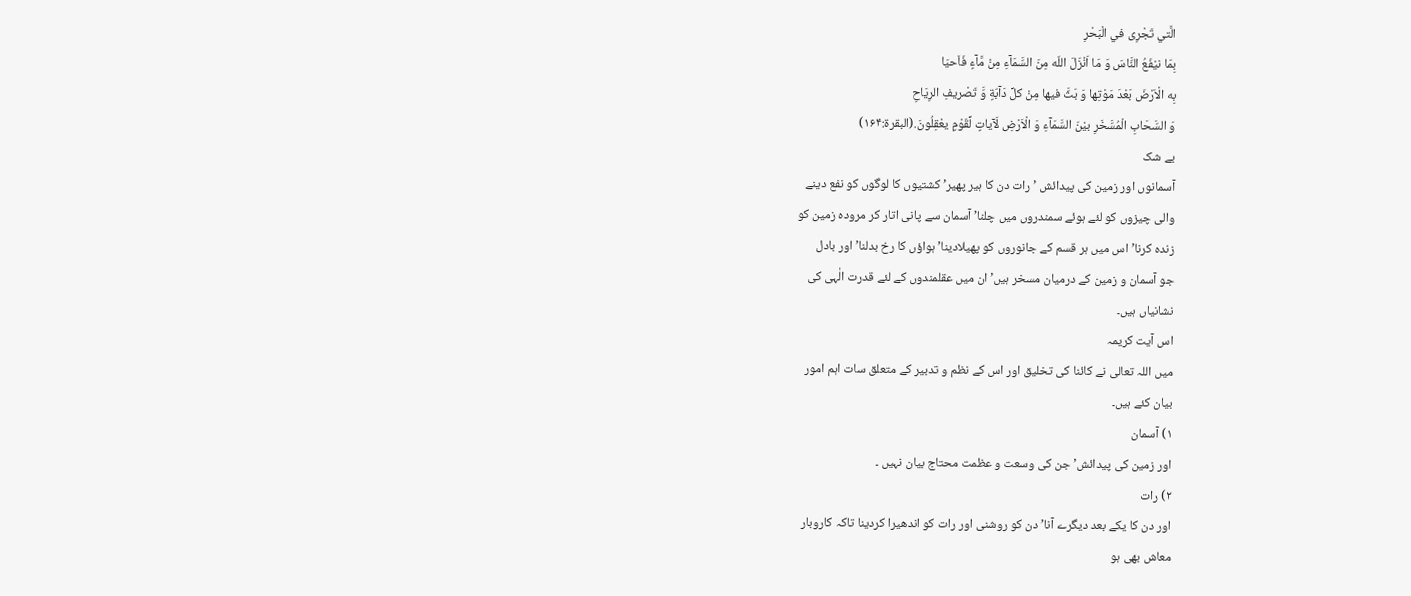الَّتي تَجْرِی في الْبَحْرِ
بِمَا نيْفَعُ النَّاسَ وَ مَا اَنْزَلَ اللّه مِنَ السَّمَآءِ مِنْ مَّآءٍ فَاَحيَا
بِه الْاَرْضَ بَعْدَ مَوْتِها وَ بَثَّ فيها مِنْ كلِّ دَآبّةٍ وَّ تَصْريفِ الرِيَاحِ
وَ السَّحَابِ الْمُسَّخَرِ بيْنَ السَّمَآءِ وَ الْاَرْضِ لَآياتٍ لِّقَوْمٍ يعْقِلُونَ.(البقرۃ:۱۶۴)
بے شک
آسمانوں اور زمین کی پیدائش ’ رات دن کا ہیر پھیر’ کشتیوں کا لوگوں کو نفع دینے
والی چیزوں کو لئے ہوئے سمندروں میں چلنا’ آسمان سے پانی اتار کر مرودہ زمین کو
زندہ کرنا’ اس میں ہر قسم کے جانوروں کو پھیلادینا’ ہواؤں کا رخ بدلنا’ اور بادل
جو آسمان و زمین کے درمیان مسخر ہیں’ ان میں عقلمندوں کے لئے قدرت الٰہی کی
نشانیاں ہیں۔
اس آیت کریمہ
میں اللہ تعالی نے کائنا کی تخلیق اور اس کے نظم و تدبیر کے متعلق سات اہم امور
بیان کئے ہیں۔
۱) آسمان
اور زمین کی پیدائش’ جن کی وسعت و عظمت محتاج بیان نہیں ۔
۲) رات
اور دن کا یکے بعد دیگرے آنا’ دن کو روشنی اور رات کو اندھیرا کردینا تاکہ کاروبار
معاش بھی ہو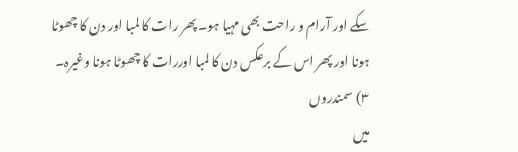سکے اور آرام و راحت بھی مہیا ہو۔ پھر رات کا لمبا اور دن کا چھوٹا
ہونا اور پھر اس کے برعکس دن کا لمبا اوررات کا چھوٹا ہونا وغیرہ۔
۳) سمندروں
میں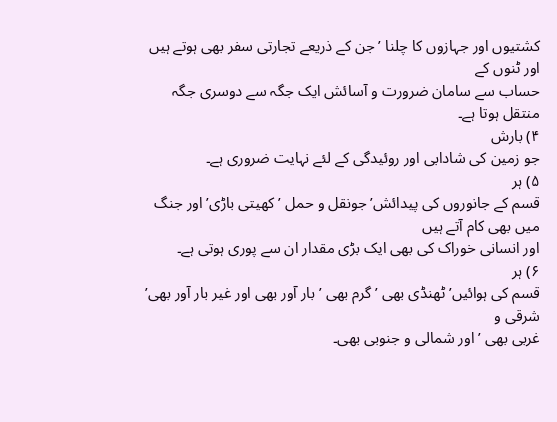کشتیوں اور جہازوں کا چلنا ’ جن کے ذریعے تجارتی سفر بھی ہوتے ہیں اور ٹنوں کے
حساب سے سامان ضرورت و آسائش ایک جگہ سے دوسری جگہ منتقل ہوتا ہے۔
۴) بارش
جو زمین کی شادابی اور روئیدگی کے لئے نہایت ضروری ہے۔
۵) ہر
قسم کے جانوروں کی پیدائش’ جونقل و حمل ’ کھیتی باڑی’ اور جنگ میں بھی کام آتے ہیں
اور انسانی خوراک کی بھی ایک بڑی مقدار ان سے پوری ہوتی ہے۔
۶) ہر
قسم کی ہوائیں’ ٹھنڈی بھی ’ گرم بھی ’ بار آور بھی اور غیر بار آور بھی’ شرقی و
غربی بھی ’ اور شمالی و جنوبی بھی۔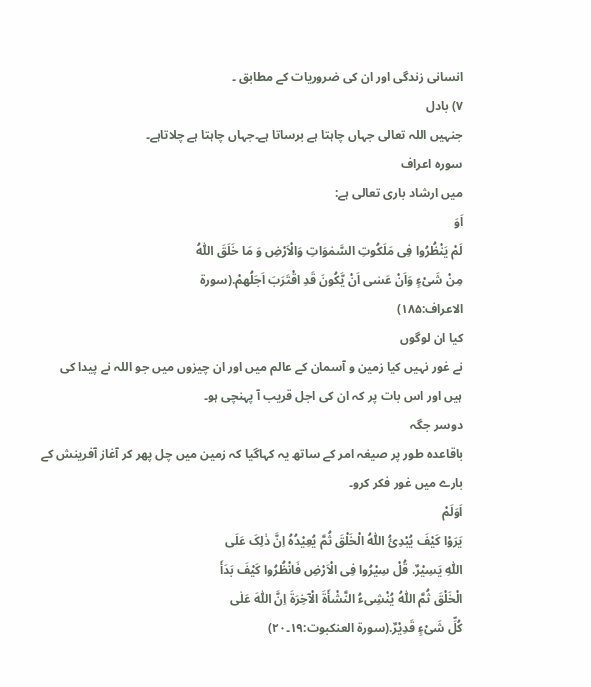انسانی زندگی اور ان کی ضروریات کے مطابق ۔
۷) بادل
جنہیں اللہ تعالی جہاں چاہتا ہے برساتا ہے۔جہاں چاہتا ہے چلاتاہے۔
سورہ اعراف
میں ارشاد باری تعالی ہے:
اَوَ
لَمْ یَنْظُرُوا فِی مَلَکُوتِ السَّمٰوَاتِ وَالْاَرْضِ وَ مَا خَلَقَ اللّٰہُ
مِنْ شَیْءٍ وَاَنْ عَسٰی اَنْ یَّکُونَ قَدِ اقْتَرَبَ اَجَلُهمْ.(سورۃ
الاعراف:۱۸۵)
کیا ان لوگوں
نے غور نہیں کیا زمین و آسمان کے عالم میں اور ان چیزوں میں جو اللہ نے پیدا کی
ہیں اور اس بات پر کہ ان کی اجل قریب آ پہنچی ہو۔
دوسر جگہ
باقاعدہ طور پر صیغہ امر کے ساتھ یہ کہاگیا کہ زمین میں چل پھر کر آغاز آفرینش کے
بارے میں غور فکر کرو۔
اَوَلَمْ
یَرَوْا کَیْفَ یُبْدِئُ اللّٰہُ الْخَلْقَ ثُمَّ یُعِیْدُہُ اِنَّ ذٰلِکَ عَلَی
اللّٰہِ یَسِیْرٌ. قُلْ سِیْرُوا فِی الْاَرْضِ فَانْظُرُوا کَیْفَ بَدَأَ
الْخَلْقَ ثُمَّ اللّٰہُ یُنْشِیءُ النَّشْأَۃَ الْآخِرَۃَ اِنَّ اللّٰہَ عَلٰی
کُلِّ شَیْءٍ قَدِیْرٌ.(سورۃ العنکبوت:۱۹۔۲۰)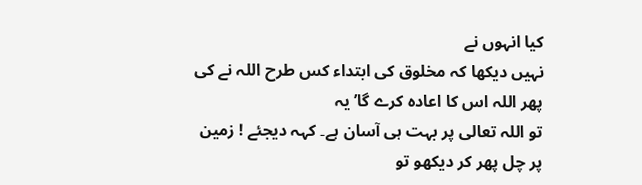کیا انہوں نے
نہیں دیکھا کہ مخلوق کی ابتداء کس طرح اللہ نے کی پھر اللہ اس کا اعادہ کرے گا’ یہ
تو اللہ تعالی پر بہت ہی آسان ہے۔ کہہ دیجئے ! زمین پر چل پھر کر دیکھو تو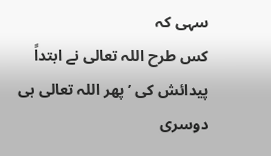سہی کہ
کس طرح اللہ تعالی نے ابتداً پیدائش کی ’ پھر اللہ تعالی ہی دوسری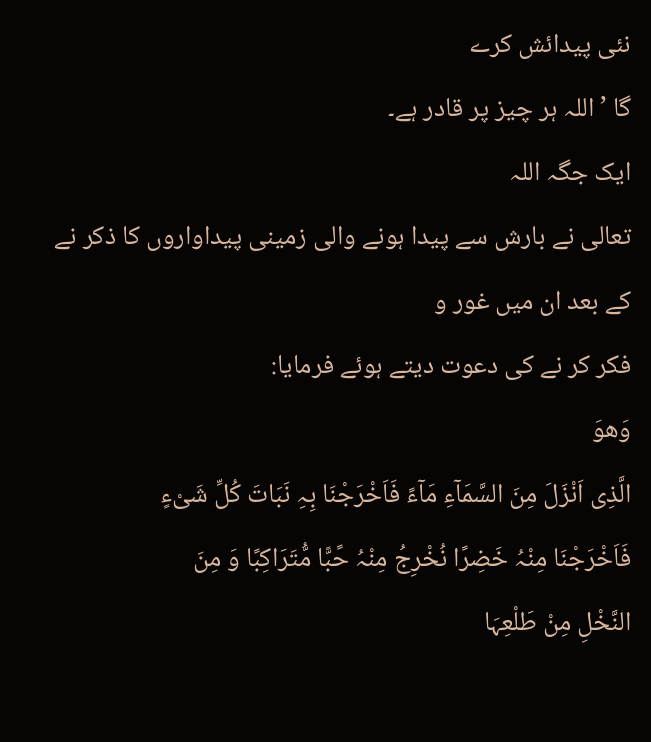نئی پیدائش کرے
گا ’ اللہ ہر چیز پر قادر ہے۔
ایک جگہ اللہ
تعالی نے بارش سے پیدا ہونے والی زمینی پیداواروں کا ذکر نے کے بعد ان میں غور و
فکر کر نے کی دعوت دیتے ہوئے فرمایا:
وَهوَ
الَّذِی اَنْزَلَ مِنَ السَّمَآءِ مَآءً فَاَخْرَجْنَا بِہِ نَبَاتَ کُلِّ شَیْءٍ
فَاَخْرَجْنَا مِنْہُ خَضِرًا نُخْرِجُ مِنْہُ حًبًّا مُّتَرَاکِبًا وَ مِنَ
النَّخْلِ مِنْ طَلْعِہَا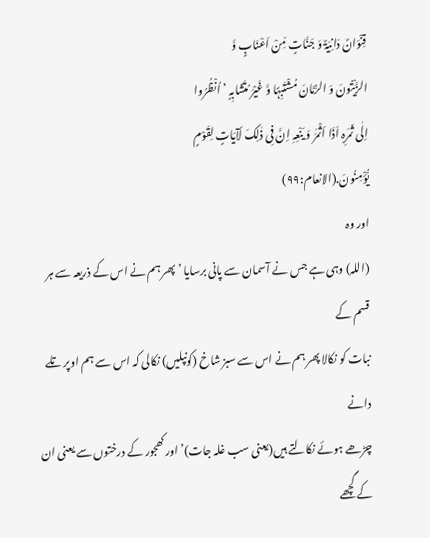قِنْوَانٌ دَانِیَۃٌ وَ جَنَّاتٍ مِّنْ اَعْنَابٍ وَّ
الزَّیْتُونَ وَ الرُّمَّانَ مُشْتَبِہًا وَّ غَیْرَ مُتَشَابِہٍ ’ اُنْظُرُوا
اِلٰی ثَمَرِہِ اَذَا اَثْمَرَ وَ یَنْعِہِ اِنَّ فِی ذٰلِکَ لَآیَاتٍ لِقَوْمٍ
یُّؤْمِنُونَ.(الانعام:۹۹)
اور وہ
(اللہ) وہی ہے جس نے آسمان سے پانی برسایا ’ پھر ہم نے اس کے ذریعہ سے ہر قسم کے
نبات کو نکالا پھر ہم نے اس سے سبز شاخ (کونپلیں) نکالی کہ اس سے ہم اوپر تلے دانے
چڑھے ہوئے نکالتے ہیں(یعنی سب غلہ جات)’ اور کھجور کے درختوں سے یعنی ان کے گچھے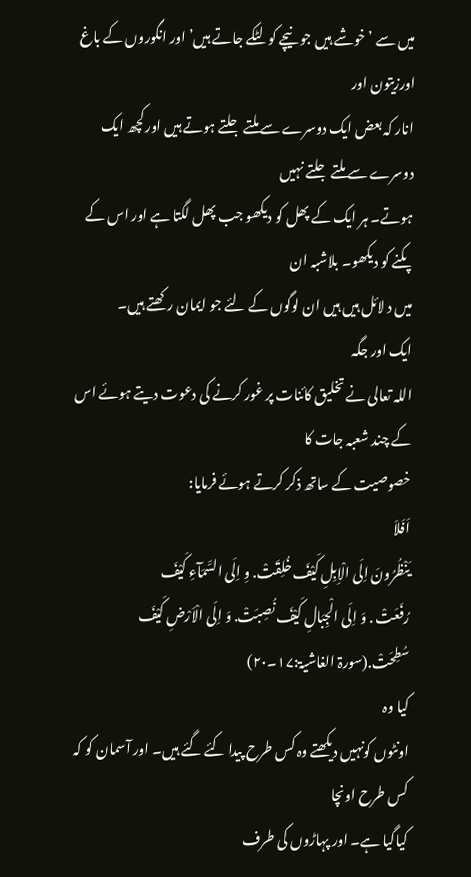میں سے ’ خوشے ہیں جو نیچے کو لٹکے جاتے ہیں’ اور انگوروں کے باغ اورزیتون اور
انار کہ بعض ایک دوسرے سے ملتے جلتے ہوتے ہیں اور کچھ ایک دوسرے سے ملتے جلتے نہیں
ہوتے۔ ہر ایک کے پھل کو دیکھو جب پھل لگتا ہے اور اس کے پکنے کو دیکھو۔ بلاشبہ ان
میں د لائل ہیں ہیں ان لوگوں کے لئے جو ایمان رکھتے ہیں۔
ایک اور جگہ
اللہ تعالی نے تخلیق کائنات پر غور کرنے کی دعوت دیتے ہوئے اس کے چند شعبہ جات کا
خصوصیت کے ساتھ ذکر کرتے ہوئے فرمایا:
اَفَلاَ
یَنْظُرُونَ اِلَی الْاِبِلِ کَیْفَ خُلِقَتْ. وِ اِلَی السَّمَآءِ کَیْفَ
رُفَعَتْ . وَ اِلَی الْجِبَالِ کَیْفَ نُصِبَتْ. وَ اِلَی الْاَرْضِ کَیْفَ
سُطِحَتْ.(سورۃ الغاشیۃ:۱۷۔۲۰)
کیا وہ
اونٹوں کونہیں دیکھتے وہ کس طرح پیدا کئے گئے ہیں۔ اور آسمان کو کہ کس طرح اونچا
کیاگیا ہے۔ اور پہاڑوں کی طرف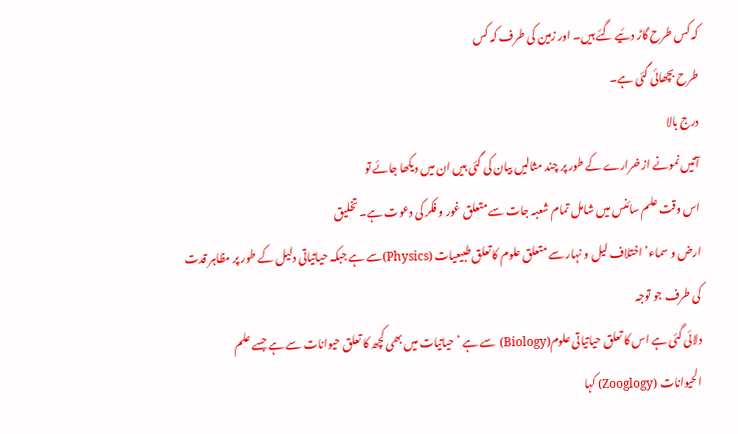کہ کس طرح گاڑ دئیے گئے ہیں۔ اور زمین کی طرف کہ کس
طرح بچھائی گئی ہے۔
درج بالا
آتیں نمونے از خرارے کے طور پر چند مثالیں بیان کی گئی ہیں ان میں دیکھا جائے تو
اس وقت علم سائنس میں شامل تمام شعبہ جات سے متعلق غور و فکر کی دعوت ہے۔ تخلیق
ارض و سماء’ اختلاف لیل و نہار سے متعلق علوم کا تعلق طبیعیات (Physics)سے ہے جبکہ حیاتیاتی دلیل کے طور پر مظاہر قدت کی طرف جو توجہ
دلائی گئی ہے اس کا تعلق حیاتیاتی علوم(Biology) سے ہے ’حیاتیات میں بھی کچھ کا تعلق حیوانات سے ہے جسے علم
الحیوانات (Zooglogy) کہا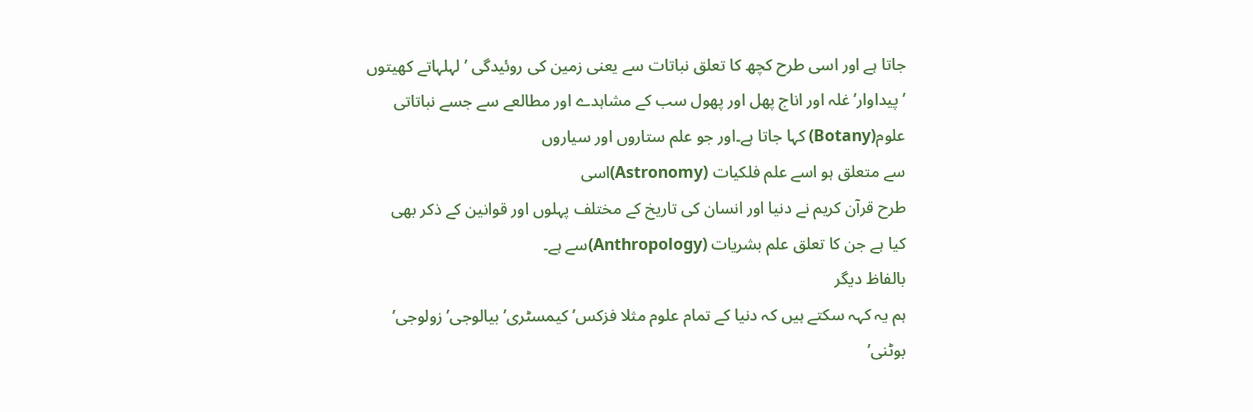جاتا ہے اور اسی طرح کچھ کا تعلق نباتات سے یعنی زمین کی روئیدگی ’ لہلہاتے کھیتوں
’ پیداوار’ غلہ اور اناج پھل اور پھول سب کے مشاہدے اور مطالعے سے جسے نباتاتی
علوم(Botany) کہا جاتا ہے۔اور جو علم ستاروں اور سیاروں
سے متعلق ہو اسے علم فلکیات (Astronomy)اسی
طرح قرآن کریم نے دنیا اور انسان کی تاریخ کے مختلف پہلوں اور قوانین کے ذکر بھی
کیا ہے جن کا تعلق علم بشریات (Anthropology)سے ہے۔
بالفاظ دیگر
ہم یہ کہہ سکتے ہیں کہ دنیا کے تمام علوم مثلا فزکس’ کیمسٹری’ بیالوجی’ زولوجی’
بوٹنی’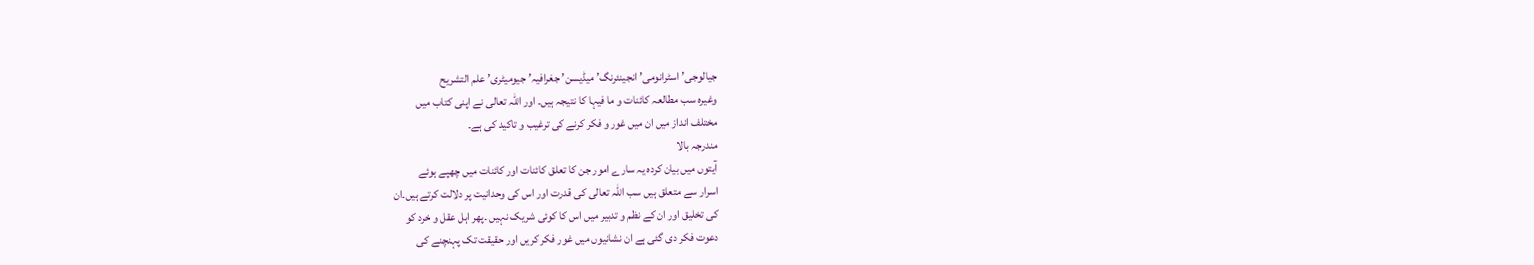جیالوجی’ اسٹرانومی’ انجینئرنگ’ میڈیسن’ جغرافیہ’ جیومیٹری’ علم التشریح
وغیرہ سب مطالعہ کائنات و ما فیہا کا نتیجہ ہیں۔ اور اللہ تعالی نے اپنی کتاب میں
مختلف انداز میں ان میں غور و فکر کرنے کی ترغیب و تاکید کی ہے۔
مندرجہ بالا
آیتوں میں بیان کردہ یہ سارے امور جن کا تعلق کائنات اور کائنات میں چھپے ہوئے
اسرار سے متعلق ہیں سب اللہ تعالی کی قدرت اور اس کی وحدانیت پر دلالت کرتے ہیں۔ان
کی تخلیق اور ان کے نظم و تدبیر میں اس کا کوئی شریک نہیں ۔پھر اہل عقل و خرد کو
دعوت فکر دی گئی ہے ان نشانیوں میں غور فکر کریں اور حقیقت تک پہنچنے کی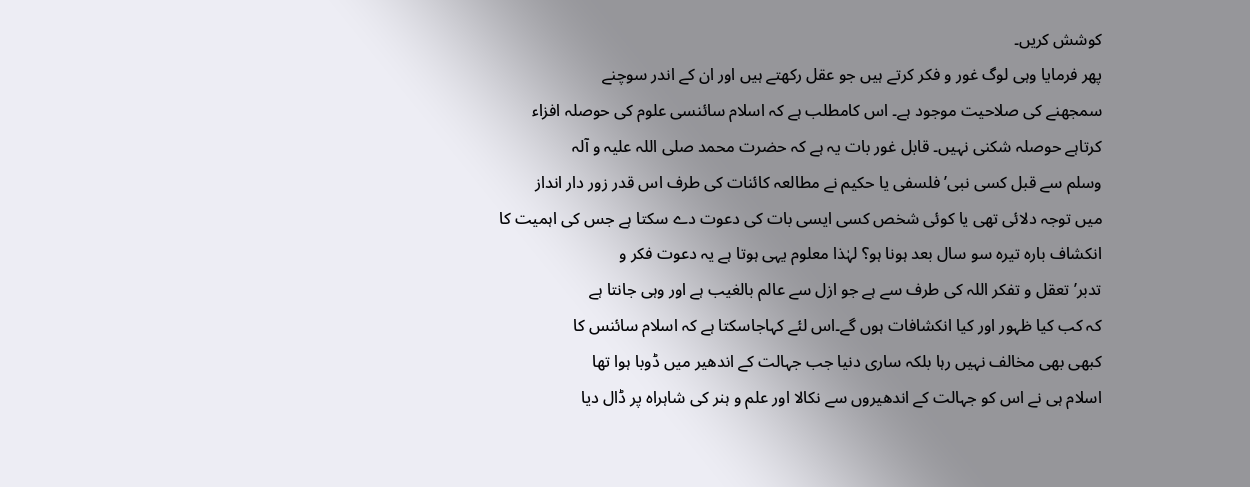کوشش کریں۔
پھر فرمایا وہی لوگ غور و فکر کرتے ہیں جو عقل رکھتے ہیں اور ان کے اندر سوچنے
سمجھنے کی صلاحیت موجود ہے۔ اس کامطلب ہے کہ اسلام سائنسی علوم کی حوصلہ افزاء
کرتاہے حوصلہ شکنی نہیں۔ قابل غور بات یہ ہے کہ حضرت محمد صلی اللہ علیہ و آلہ
وسلم سے قبل کسی نبی’ فلسفی یا حکیم نے مطالعہ کائنات کی طرف اس قدر زور دار انداز
میں توجہ دلائی تھی یا کوئی شخص کسی ایسی بات کی دعوت دے سکتا ہے جس کی اہمیت کا
انکشاف بارہ تیرہ سو سال بعد ہونا ہو؟ لہٰذا معلوم یہی ہوتا ہے یہ دعوت فکر و
تدبر’ تعقل و تفکر اللہ کی طرف سے ہے جو ازل سے عالم بالغیب ہے اور وہی جانتا ہے
کہ کب کیا ظہور اور کیا انکشافات ہوں گے۔اس لئے کہاجاسکتا ہے کہ اسلام سائنس کا
کبھی بھی مخالف نہیں رہا بلکہ ساری دنیا جب جہالت کے اندھیر میں ڈوبا ہوا تھا
اسلام ہی نے اس کو جہالت کے اندھیروں سے نکالا اور علم و ہنر کی شاہراہ پر ڈال دیا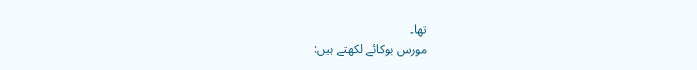تھا۔
مورس بوکائے لکھتے ہیں: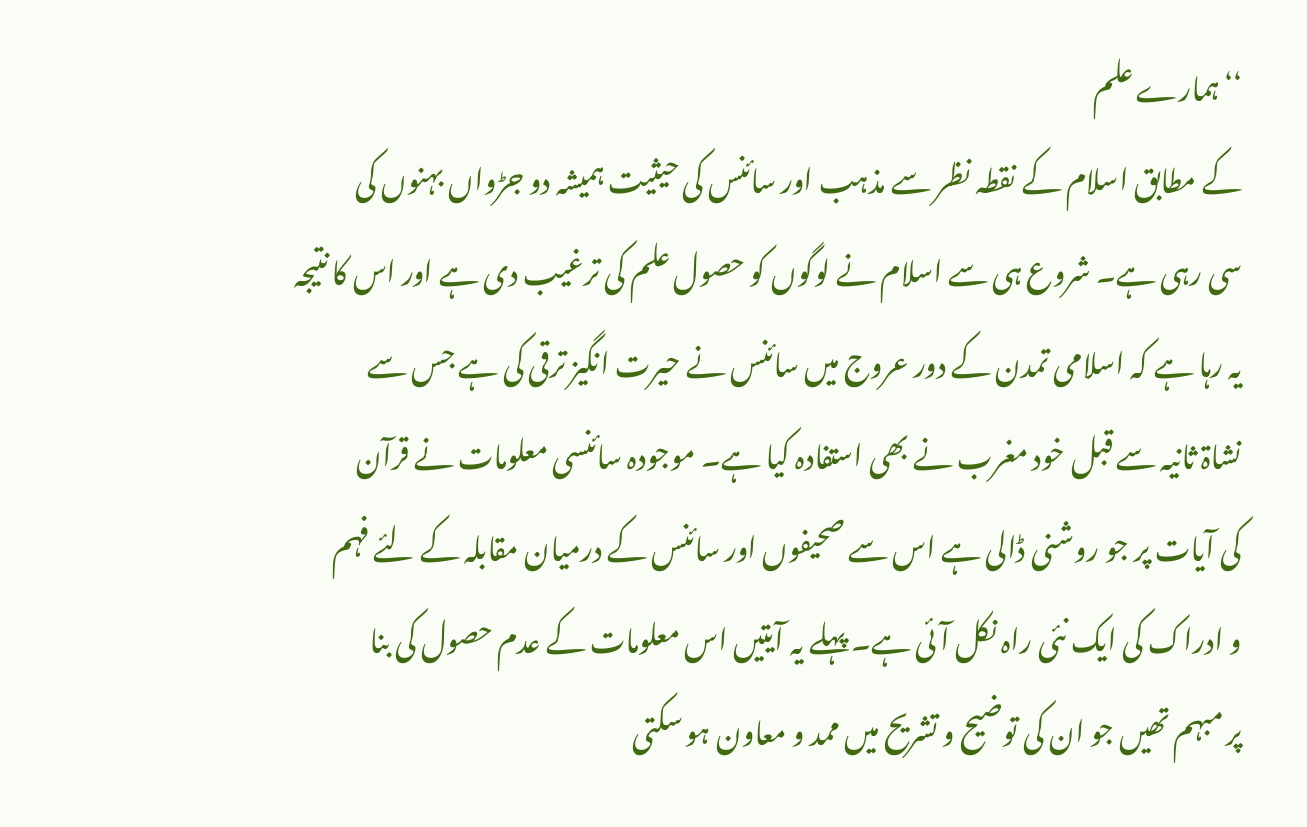‘‘ہمارے علم
کے مطابق اسلام کے نقطہ نظر سے مذہب اور سائنس کی حیثیت ہمیشہ دو جڑواں بہنوں کی
سی رہی ہے۔ شروع ہی سے اسلام نے لوگوں کو حصول علم کی ترغیب دی ہے اور اس کا نتیجہ
یہ رہا ہے کہ اسلامی تمدن کے دور عروج میں سائنس نے حیرت انگیز ترقی کی ہے جس سے
نشاۃ ثانیہ سے قبل خود مغرب نے بھی استفادہ کیا ہے۔ موجودہ سائنسی معلومات نے قرآن
کی آیات پر جو روشنی ڈالی ہے اس سے صحیفوں اور سائنس کے درمیان مقابلہ کے لئے فہم
و ادراک کی ایک نئی راہ نکل آئی ہے۔ پہلے یہ آیتیں اس معلومات کے عدم حصول کی بنا
پر مبہم تھیں جو ان کی توضیح و تشریح میں ممد و معاون ہو سکتی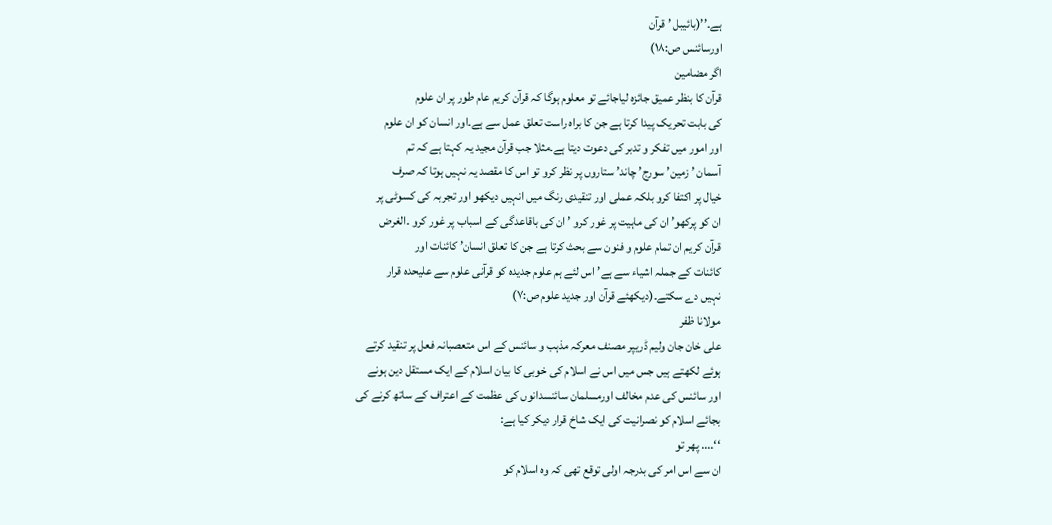ہے۔’’(بائیبل ’ قرآن
اورسائنس ص:۱۸)
اگر مضامین
قرآن کا بنظر عمیق جائزہ لیاجائے تو معلوم ہوگا کہ قرآن کریم عام طور پر ان علوم
کی بابت تحریک پیدا کرتا ہے جن کا براہ راست تعلق عمل سے ہے۔اور انسان کو ان علوم
اور امور میں تفکر و تدبر کی دعوت دیتا ہے۔مثلا جب قرآن مجید یہ کہتا ہے کہ تم
آسمان ’ زمین’ سورج’ چاند’ ستاروں پر نظر کرو تو اس کا مقصد یہ نہیں ہوتا کہ صرف
خیال پر اکتفا کرو بلکہ عملی اور تنقیدی رنگ میں انہیں دیکھو اور تجربہ کی کسوٹی پر
ان کو پرکھو’ ان کی ماہیت پر غور کرو ’ ان کی باقاعدگی کے اسباب پر غور کرو ۔الغرض
قرآن کریم ان تمام علوم و فنون سے بحث کرتا ہے جن کا تعلق انسان’ کائنات اور
کائنات کے جملہ اشیاء سے ہے’ اس لئے ہم علوم جدیدہ کو قرآنی علوم سے علیحدہ قرار
نہیں دے سکتے۔(دیکھئے قرآن اور جدید علوم ص:۷)
مولانا ظفر
علی خان جان ولیم ڈریپر مصنف معرکہ مذہب و سائنس کے اس متعصبانہ فعل پر تنقید کرتے
ہوئے لکھتے ہیں جس میں اس نے اسلام کی خوبی کا بیان اسلام کے ایک مستقل دین ہونے
اور سائنس کی عدم مخالف اورمسلمان سائنسدانوں کی عظمت کے اعتراف کے ساتھ کرنے کی
بجائے اسلام کو نصرانیت کی ایک شاخ قرار دیکر کیا ہے:
‘‘.... پھر تو
ان سے اس امر کی بدرجہ اولی توقع تھی کہ وہ اسلام کو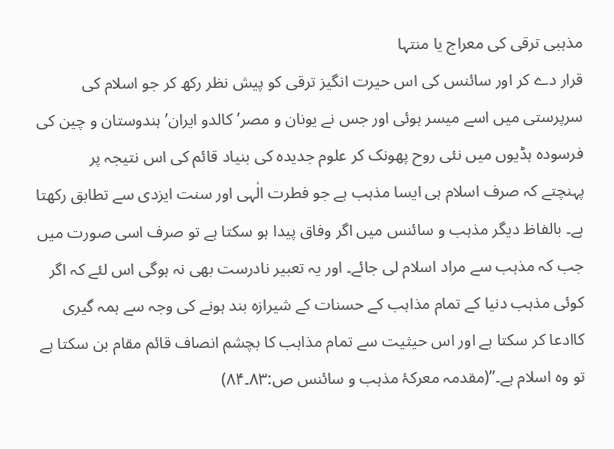مذہبی ترقی کی معراج یا منتہا
قرار دے کر اور سائنس کی اس حیرت انگیز ترقی کو پیش نظر رکھ کر جو اسلام کی
سرپرستی میں اسے میسر ہوئی اور جس نے یونان و مصر’ کالدو ایران’ ہندوستان و چین کی
فرسودہ ہڈیوں میں نئی روح پھونک کر علوم جدیدہ کی بنیاد قائم کی اس نتیجہ پر
پہنچتے کہ صرف اسلام ہی ایسا مذہب ہے جو فطرت الٰہی اور سنت ایزدی سے تطابق رکھتا
ہے۔ بالفاظ دیگر مذہب و سائنس میں اگر وفاق پیدا ہو سکتا ہے تو صرف اسی صورت میں
جب کہ مذہب سے مراد اسلام لی جائے۔ اور یہ تعبیر نادرست بھی نہ ہوگی اس لئے کہ اگر
کوئی مذہب دنیا کے تمام مذاہب کے حسنات کے شیرازہ بند ہونے کی وجہ سے ہمہ گیری
کاادعا کر سکتا ہے اور اس حیثیت سے تمام مذاہب کا بچشم انصاف قائم مقام بن سکتا ہے
تو وہ اسلام ہے۔’’(مقدمہ معرکۂ مذہب و سائنس ص:۸۳۔۸۴)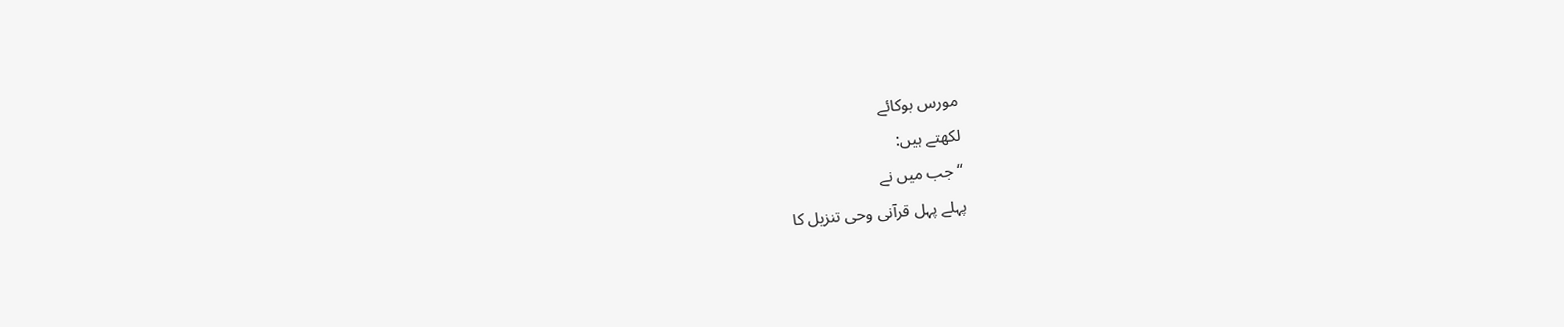مورس بوکائے
لکھتے ہیں:
‘‘جب میں نے
پہلے پہل قرآنی وحی تنزیل کا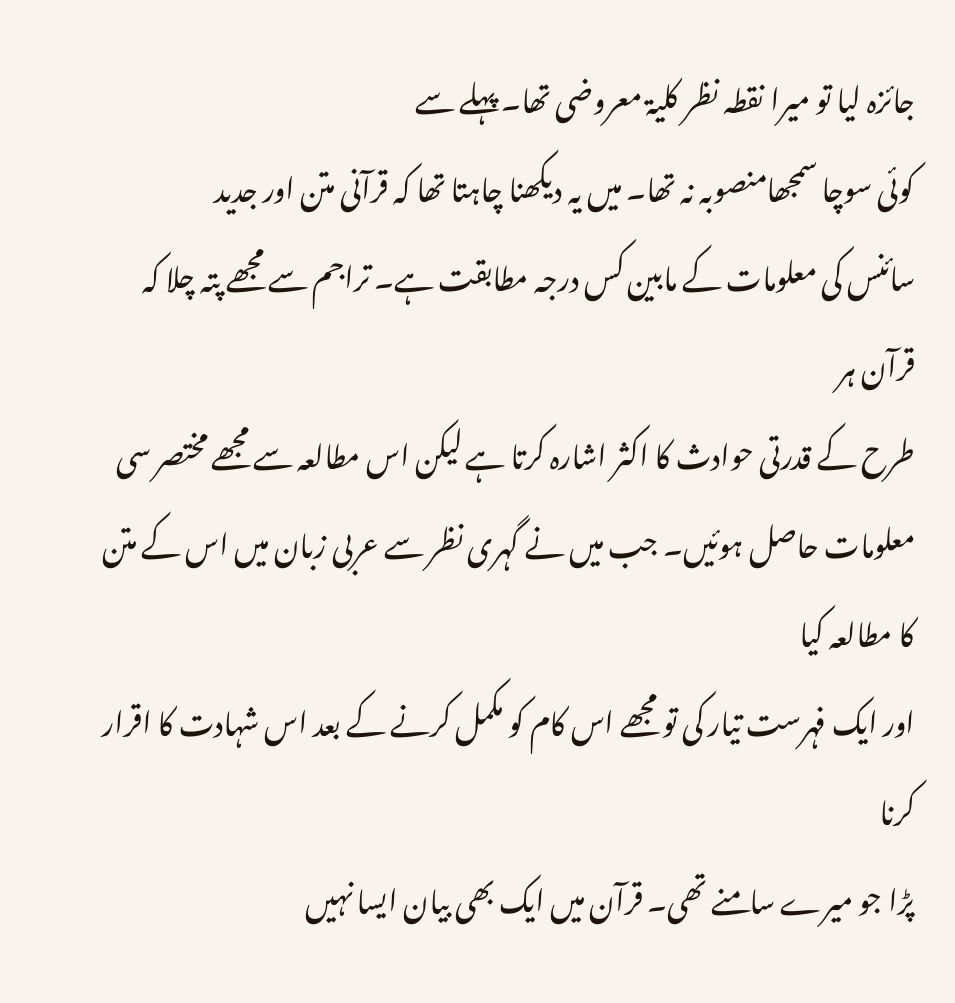جائزہ لیا تو میرا نقطہ نظر کلیۃ معروضی تھا۔ پہلے سے
کوئی سوچا سمجھامنصوبہ نہ تھا۔ میں یہ دیکھنا چاہتا تھا کہ قرآنی متن اور جدید
سائنس کی معلومات کے مابین کس درجہ مطابقت ہے۔ تراجم سے مجھے پتہ چلا کہ قرآن ہر
طرح کے قدرتی حوادث کا اکثر اشارہ کرتا ہے لیکن اس مطالعہ سے مجھے مختصر سی
معلومات حاصل ہوئیں۔ جب میں نے گہری نظر سے عربی زبان میں اس کے متن کا مطالعہ کیا
اور ایک فہرست تیار کی تو مجھے اس کام کو مکمل کرنے کے بعد اس شہادت کا اقرار کرنا
پڑا جو میرے سامنے تھی۔ قرآن میں ایک بھی بیان ایسا نہیں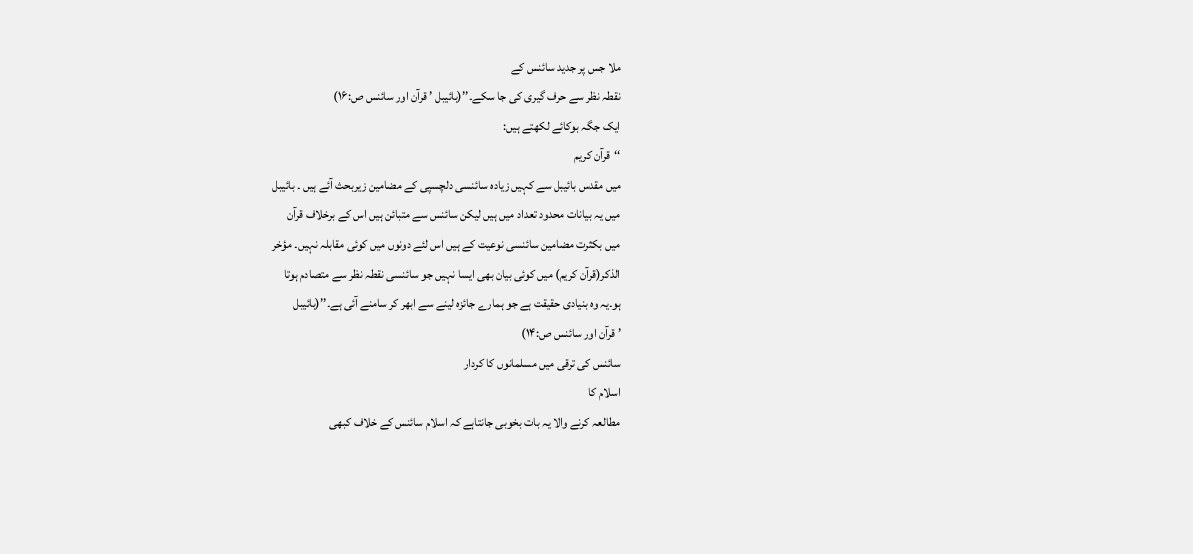ملا جس پر جدید سائنس کے
نقطہ نظر سے حرف گیری کی جا سکے۔’’(بائیبل ’ قرآن اور سائنس ص:۱۶)
ایک جگہ بوکائے لکھتے ہیں:
‘‘قرآن کریم
میں مقدس بائیبل سے کہیں زیادہ سائنسی دلچسپی کے مضامین زیربحث آئے ہیں ۔ بائیبل
میں یہ بیانات محدود تعداد میں ہیں لیکن سائنس سے متبائن ہیں اس کے برخلاف قرآن
میں بکثرت مضامین سائنسی نوعیت کے ہیں اس لئے دونوں میں کوئی مقابلہ نہیں۔ مؤخر
الذکر(قرآن کریم) میں کوئی بیان بھی ایسا نہیں جو سائنسی نقطہ نظر سے متصادم ہوتا
ہو۔یہ وہ بنیادی حقیقت ہے جو ہمارے جائزہ لینے سے ابھر کر سامنے آئی ہے۔’’(بائیبل
’ قرآن اور سائنس ص:۱۴)
سائنس کی ترقی میں مسلمانوں کا کردار
اسلام کا
مطالعہ کرنے والا یہ بات بخوبی جانتاہے کہ اسلام سائنس کے خلاف کبھی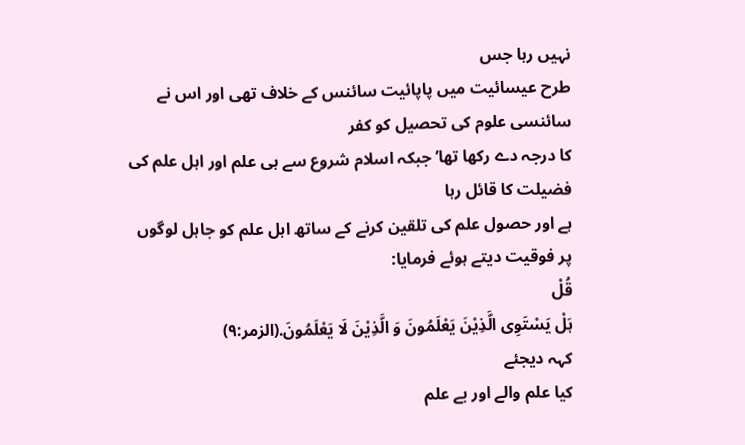نہیں رہا جس
طرح عیسائیت میں پاپائیت سائنس کے خلاف تھی اور اس نے سائنسی علوم کی تحصیل کو کفر
کا درجہ دے رکھا تھا’ جبکہ اسلام شروع سے ہی علم اور اہل علم کی فضیلت کا قائل رہا
ہے اور حصول علم کی تلقین کرنے کے ساتھ اہل علم کو جاہل لوگوں پر فوقیت دیتے ہوئے فرمایا:
قُلْ
ہَلْ یَسْتَوِی الَّذِیْنَ یَعْلَمُونَ وَ الَّذِیْنَ لَا یَعْلَمُونَ.(الزمر:۹)
کہہ دیجئے
کیا علم والے اور بے علم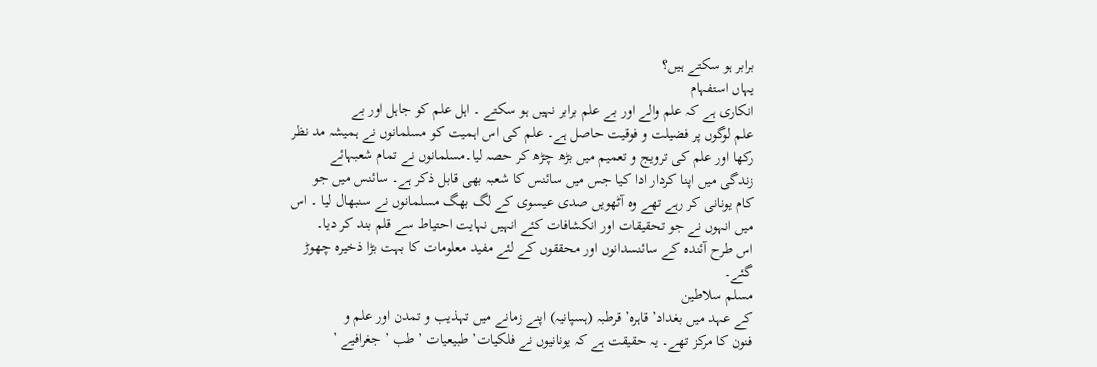برابر ہو سکتے ہیں؟
یہاں استفہام
انکاری ہے کہ علم والے اور بے علم برابر نہیں ہو سکتے ۔ اہل علم کو جاہل اور بے
علم لوگوں پر فضیلت و فوقیت حاصل ہے۔ علم کی اس اہمیت کو مسلمانوں نے ہمیشہ مد نظر
رکھا اور علم کی ترویج و تعمیم میں بڑھ چڑھ کر حصہ لیا۔مسلمانوں نے تمام شعبہائے
زندگی میں اپنا کردار ادا کیا جس میں سائنس کا شعبہ بھی قابل ذکر ہے۔ سائنس میں جو
کام یونانی کر رہے تھے وہ آٹھویں صدی عیسوی کے لگ بھگ مسلمانوں نے سنبھال لیا ۔ اس
میں انہوں نے جو تحقیقات اور انکشافات کئے انہیں نہایت احتیاط سے قلم بند کر دیا۔
اس طرح آئندہ کے سائنسدانوں اور محققوں کے لئے مفید معلومات کا بہت بڑا ذخیرہ چھوڑ
گئے۔
مسلم سلاطین
کے عہد میں بغداد’ قاہرہ’ قرطبہ (ہسپانیہ) اپنے زمانے میں تہذیب و تمدن اور علم و
فنون کا مرکز تھے۔ یہ حقیقت ہے کہ یونانیوں نے فلکیات’ طبیعیات ’ طب ’ جغرافیے ’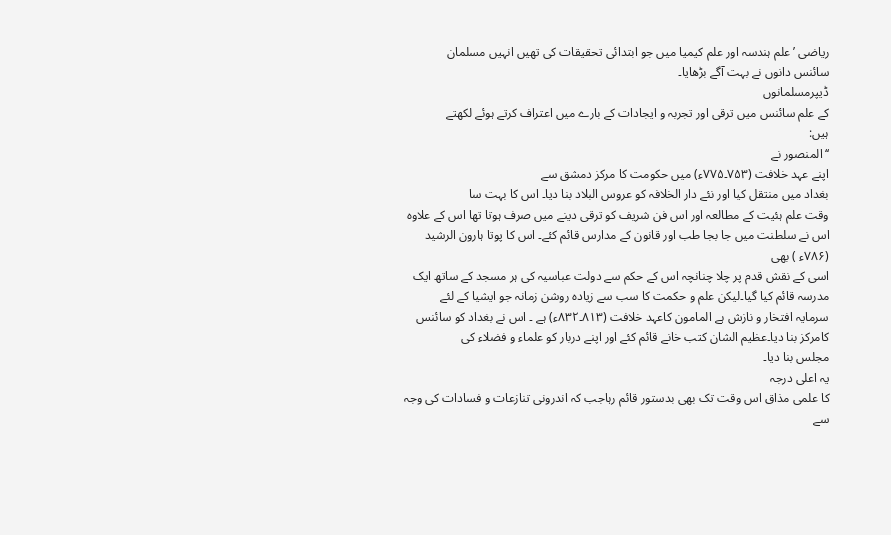ریاضی ’ علم ہندسہ اور علم کیمیا میں جو ابتدائی تحقیقات کی تھیں انہیں مسلمان
سائنس دانوں نے بہت آگے بڑھایا۔
ڈیپرمسلمانوں
کے علم سائنس میں ترقی اور تجربہ و ایجادات کے بارے میں اعتراف کرتے ہوئے لکھتے
ہیں:
‘‘المنصور نے
اپنے عہد خلافت (۷۵۳۔۷۷۵ء) میں حکومت کا مرکز دمشق سے
بغداد میں منتقل کیا اور نئے دار الخلافہ کو عروس البلاد بنا دیا۔ اس کا بہت سا
وقت علم ہئیت کے مطالعہ اور اس فن شریف کو ترقی دینے میں صرف ہوتا تھا اس کے علاوہ
اس نے سلطنت میں جا بجا طب اور قانون کے مدارس قائم کئے۔ اس کا پوتا ہارون الرشید
(۷۸۶ء ) بھی
اسی کے نقش قدم پر چلا چنانچہ اس کے حکم سے دولت عباسیہ کی ہر مسجد کے ساتھ ایک
مدرسہ قائم کیا گیا۔لیکن علم و حکمت کا سب سے زیادہ روشن زمانہ جو ایشیا کے لئے
سرمایہ افتخار و نازش ہے المامون کاعہد خلافت (۸۱۳۔۸۳۲ء) ہے ۔ اس نے بغداد کو سائنس
کامرکز بنا دیا۔عظیم الشان کتب خانے قائم کئے اور اپنے دربار کو علماء و فضلاء کی
مجلس بنا دیا۔
یہ اعلی درجہ
کا علمی مذاق اس وقت تک بھی بدستور قائم رہاجب کہ اندرونی تنازعات و فسادات کی وجہ
سے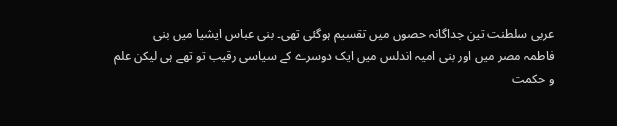عربی سلطنت تین جداگانہ حصوں میں تقسیم ہوگئی تھی۔ بنی عباس ایشیا میں بنی
فاطمہ مصر میں اور بنی امیہ اندلس میں ایک دوسرے کے سیاسی رقیب تو تھے ہی لیکن علم
و حکمت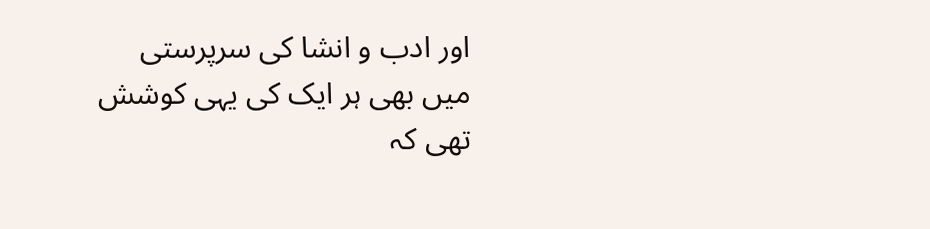اور ادب و انشا کی سرپرستی میں بھی ہر ایک کی یہی کوشش تھی کہ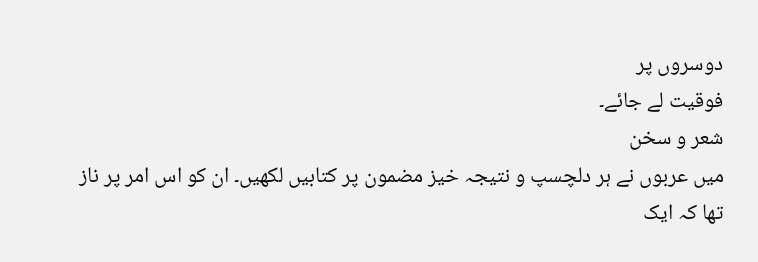دوسروں پر
فوقیت لے جائے۔
شعر و سخن
میں عربوں نے ہر دلچسپ و نتیجہ خیز مضمون پر کتابیں لکھیں۔ ان کو اس امر پر ناز
تھا کہ ایک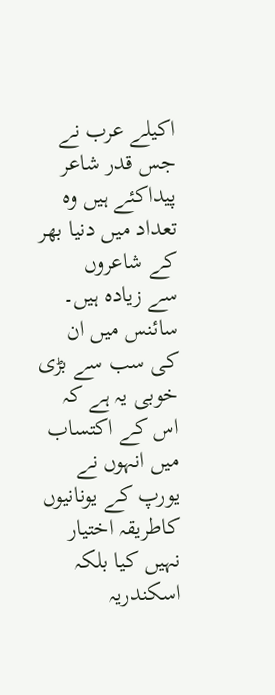اکیلے عرب نے جس قدر شاعر پیداکئے ہیں وہ تعداد میں دنیا بھر کے شاعروں
سے زیادہ ہیں۔ سائنس میں ان کی سب سے بڑی خوبی یہ ہے کہ اس کے اکتساب میں انہوں نے
یورپ کے یونانیوں کاطریقہ اختیار نہیں کیا بلکہ اسکندریہ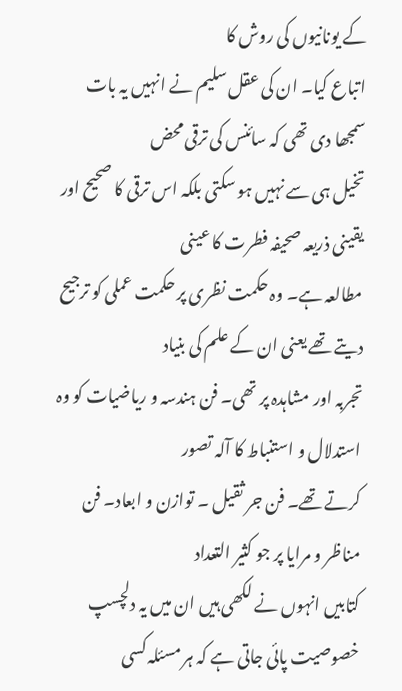کے یونانیوں کی روش کا
اتباع کیا۔ ان کی عقل سلیم نے انہیں یہ بات سمجھا دی تھی کہ سائنس کی ترقی محض
تخیل ہی سے نہیں ہو سکتی بلکہ اس ترقی کا صحیح اور یقینی ذریعہ صحیفہ فطرت کا عینی
مطالعہ ہے۔ وہ حکمت نظری پر حکمت عملی کو ترجیح دیتے تھے یعنی ان کے علم کی بنیاد
تجربہ اور مشاہدہ پر تھی۔ فن ہندسہ و ریاضیات کو وہ استدلال و استنباط کا آلہ تصور
کرتے تھے۔ فن جر ثقیل ۔ توازن و ابعاد۔ فن مناظر و مرایا پر جو کثیر التعداد
کتابیں انہوں نے لکھی ہیں ان میں یہ دلچسپ خصوصیت پائی جاتی ہے کہ ہر مسئلہ کسی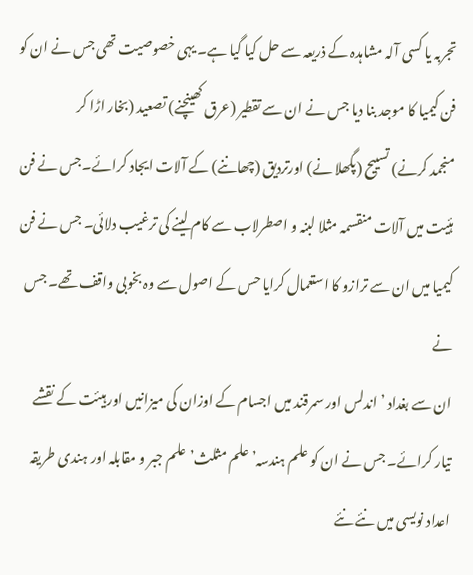تجربہ یا کسی آلہ مشاہدہ کے ذریعہ سے حل کیا گیا ہے۔ یہی خصوصیت تھی جس نے ان کو
فن کیمیا کا موجد بنا دیا جس نے ان سے تقطیر (عرق کھینچنے) تصعید (بخار اڑا کر
منجمد کرنے) تسییح (پگھلا نے) اورتردیق (چھاننے) کے آلات ایجاد کرائے۔جس نے فن
ہئیت میں آلات منقسمہ مثلا لبنہ و اصطرلاب سے کام لینے کی ترغیب دلائی۔ جس نے فن
کیمیا میں ان سے ترازو کا استعمال کرایا حس کے اصول سے وہ بخوبی واقف تھے۔ جس نے
ان سے بغداد ’ اندلس اور سمرقند میں اجسام کے اوزان کی میزانیں اور ہیئت کے نقشے
تیار کرائے۔ جس نے ان کو علم ہندسہ’ علم مثلث’ علم جبر و مقابلہ اور ہندی طریقہ
اعداد نویسی میں نئے نئے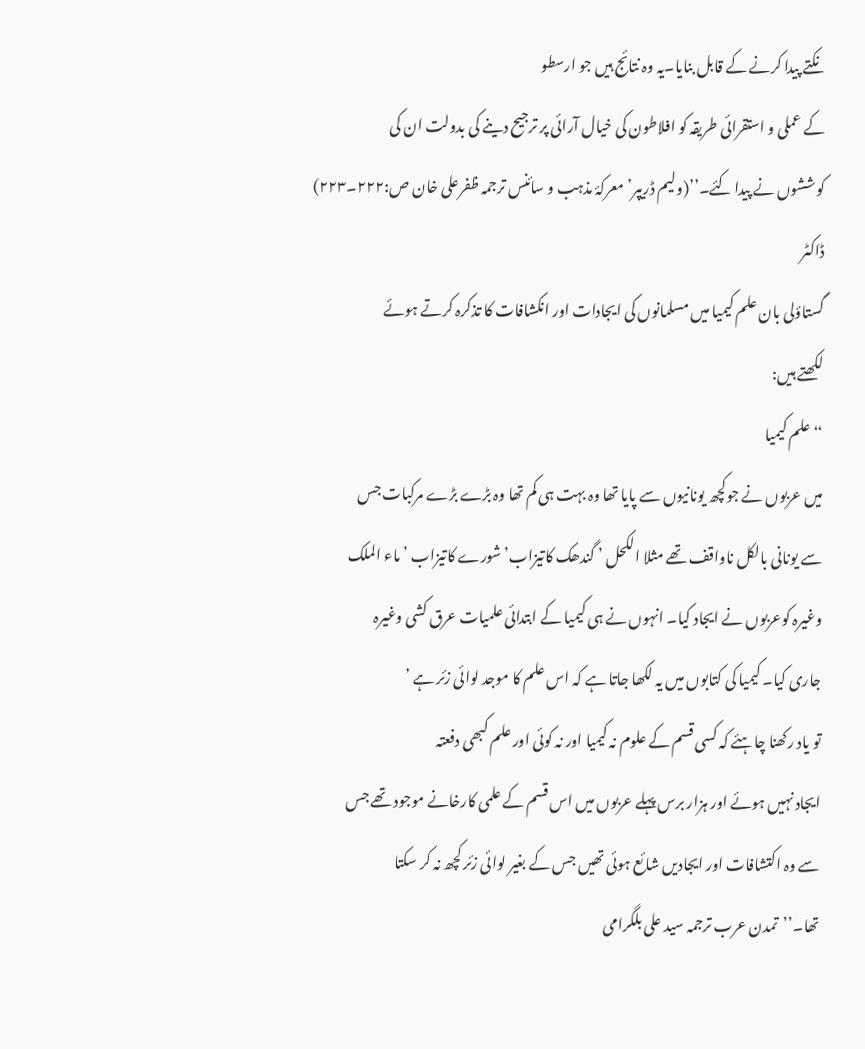نکتے پیدا کرنے کے قابل بنایا۔یہ وہ نتائج ہیں جو ارسطو
کے عملی و استقرائی طریقہ کو افلاطون کی خیال آرائی پر ترجیح دینے کی بدولت ان کی
کوششوں نے پیدا کئے۔’’(ولیم ڈریپر’ معرکۂ مذہب و سائنس ترجمہ ظفرعلی خان ص:۲۲۲۔۲۲۳)
ڈاکٹر
گستاؤلی بان علم کیمیا میں مسلمانوں کی ایجادات اور انکشافات کا تذکرہ کرتے ہوئے
لکھتے ہیں:
‘‘علم کیمیا
میں عربوں نے جوکچھ یونانیوں سے پایا تھا وہ بہت ہی کم تھا وہ بڑے بڑے مرکبات جس
سے یونانی بالکل ناواقف تھے مثلا الکحل ’ گندھک کاتیزاب’ شورے کاتیزاب ’ ماء الملک
وغیرہ کوعربوں نے ایجاد کیا۔ انہوں نے ہی کیمیا کے ابتدائی علمیات عرق کشی وغیرہ
جاری کیا۔ کیمیا کی کتابوں میں یہ لکھا جاتا ہے کہ اس علم کا موجد لوائی زئر ہے ’
تو یاد رکھنا چاہئے کہ کسی قسم کے علوم نہ کیمیا اور نہ کوئی اور علم کبھی دفعتہ
ایجاد نہیں ہوئے اور ہزار برس پہلے عربوں میں اس قسم کے علمی کارخانے موجود تھے جس
سے وہ اکتشافات اور ایجادیں شائع ہوئی تھیں جس کے بغیر لوائی زئر کچھ نہ کر سکتا
تھا۔’’تمدن عرب ترجمہ سید علی بلگرامی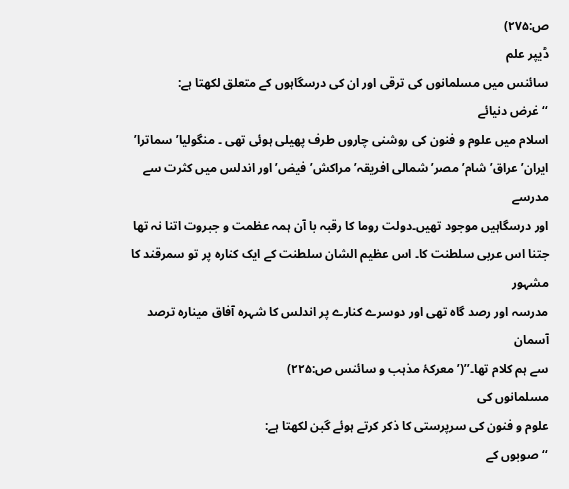ص:۲۷۵)
ڈیپر علم
سائنس میں مسلمانوں کی ترقی اور ان کی درسگاہوں کے متعلق لکھتا ہے:
‘‘غرض دنیائے
اسلام میں علوم و فنون کی روشنی چاروں طرف پھیلی ہوئی تھی ۔ منگولیا’ سماترا’
ایران’ عراق’ شام’ مصر’ شمالی افریقہ’ مراکش’ فیض’ اور اندلس میں کثرت سے مدرسے
اور درسگاہیں موجود تھیں۔دولت روما کا رقبہ با آن ہمہ عظمت و جبروت اتنا نہ تھا
جتنا اس عربی سلطنت کا۔ اس عظیم الشان سلطنت کے ایک کنارہ پر تو سمرقند کا مشہور
مدرسہ اور رصد گاہ تھی اور دوسرے کنارے پر اندلس کا شہرہ آفاق مینارہ ترصد آسمان
سے ہم کلام تھا۔’’(’ معرکۂ مذہب و سائنس ص:۲۲۵)
مسلمانوں کی
علوم و فنون کی سرپرستی کا ذکر کرتے ہوئے گبن لکھتا ہے:
‘‘صوبوں کے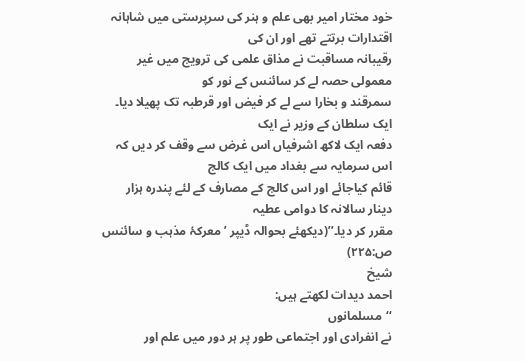خود مختار امیر بھی علم و ہنر کی سرپرستی میں شاہانہ اقتدارات برتتے تھے اور ان کی
رقیبانہ مساقبت نے مذاق علمی کی ترویج میں غیر معمولی حصہ لے کر سائنس کے نور کو
سمرقند و بخارا سے لے کر فیض اور قرطبہ تک پھیلا دیا۔ ایک سلطان کے وزیر نے ایک
دفعہ ایک لاکھ اشرفیاں اس غرض سے وقف کر دیں کہ اس سرمایہ سے بغداد میں ایک کالج
قائم کیاجائے اور اس کالج کے مصارف کے لئے پندرہ ہزار دینار سالانہ کا دوامی عطیہ
مقرر کر دیا۔’’(دیکھئے بحوالہ ڈیپر ’ معرکۂ مذہب و سائنس ص:۲۲۵)
شیخ
احمد دیدات لکھتے ہیں:
‘‘مسلمانوں
نے انفرادی اور اجتماعی طور پر ہر دور میں علم اور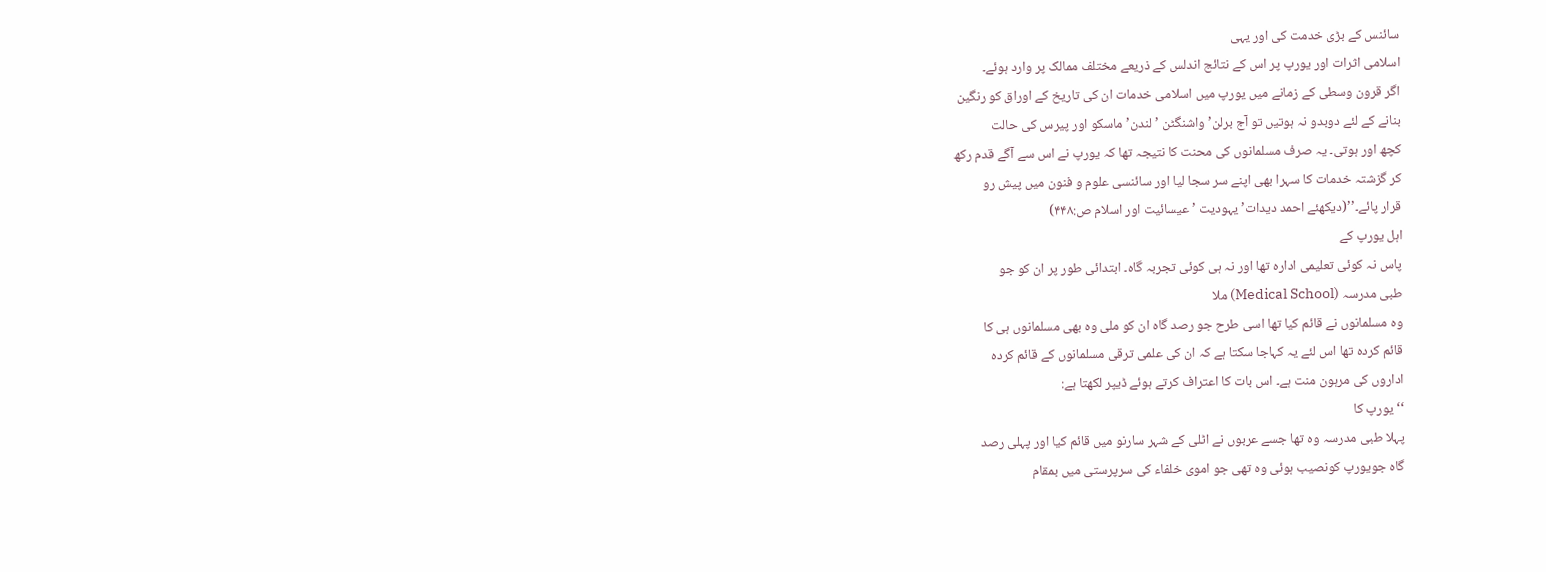سائنس کے بڑی خدمت کی اور یہی
اسلامی اثرات اور یورپ پر اس کے نتائج اندلس کے ذریعے مختلف ممالک پر وارد ہوئے۔
اگر قرون وسطی کے زمانے میں یورپ میں اسلامی خدمات ان کی تاریخ کے اوراق کو رنگین
بنانے کے لئے دوبدو نہ ہوتیں تو آج برلن’ واشنگٹن ’ لندن’ ماسکو اور پیرس کی حالت
کچھ اور ہوتی۔ یہ صرف مسلمانوں کی محنت کا نتیجہ تھا کہ یورپ نے اس سے آگے قدم رکھ
کر گزشتہ خدمات کا سہرا بھی اپنے سر سجا لیا اور سائنسی علوم و فنون میں پیش رو
قرار پائے۔’’(دیکھئے احمد دیدات’ یہودیت ’ عیسائیت اور اسلام ص:۴۴۸)
اہل یورپ کے
پاس نہ کوئی تعلیمی ادارہ تھا اور نہ ہی کوئی تجربہ گاہ۔ ابتدائی طور پر ان کو جو
طبی مدرسہ (Medical School) ملا
وہ مسلمانوں نے قائم کیا تھا اسی طرح جو رصد گاہ ان کو ملی وہ بھی مسلمانوں ہی کا
قائم کردہ تھا اس لئے یہ کہاجا سکتا ہے کہ ان کی علمی ترقی مسلمانوں کے قائم کردہ
اداروں کی مرہون منت ہے۔ اس بات کا اعتراف کرتے ہوئے ڈیپر لکھتا ہے:
‘‘یورپ کا
پہلا طبی مدرسہ وہ تھا جسے عربوں نے اٹلی کے شہر سارنو میں قائم کیا اور پہلی رصد
گاہ جویورپ کونصیب ہوئی وہ تھی جو اموی خلفاء کی سرپرستی میں بمقام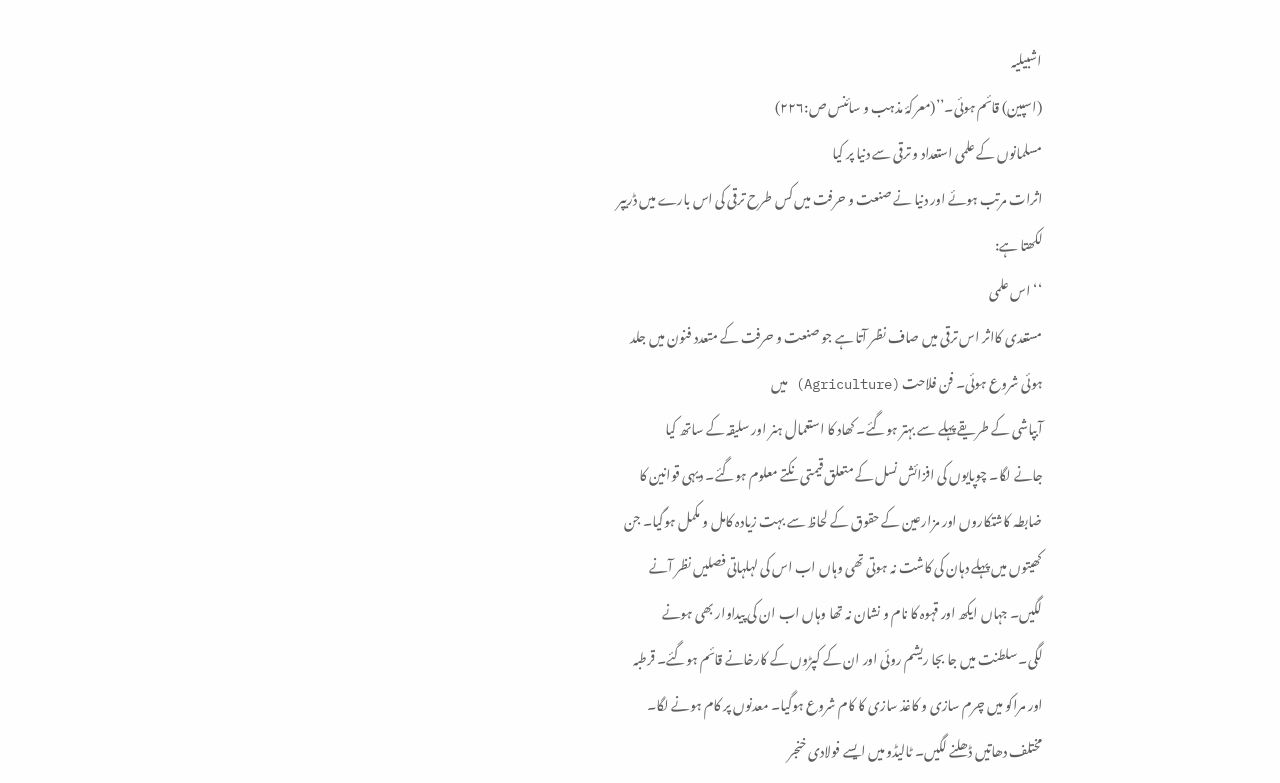اشبیلیہ
(اسپین) قائم ہوئی۔’’(معرکۂ مذہب و سائنس ص:۲۲۶)
مسلمانوں کے علمی استعداد و ترقی سے دنیا پر کیا
اثرات مرتب ہوئے اور دنیا نے صنعت و حرفت میں کس طرح ترقی کی اس بارے میں ڈریپر
لکھتا ہے:
‘‘اس علمی
مستعدی کااثر اس ترقی میں صاف نظر آتا ہے جو صنعت و حرفت کے متعدد فنون میں جلد
ہوئی شروع ہوئی۔ فن فلاحت (Agriculture) میں
آبپاشی کے طریقے پہلے سے بہتر ہوگئے۔ کھاد کا استعمال ہنر اور سلیقہ کے ساتھ کیا
جانے لگا۔ چوپایوں کی افزائش نسل کے متعلق قیمتی نکتے معلوم ہوگئے۔ دیہی قوانین کا
ضابطہ کاشتکاروں اور مزارعین کے حقوق کے لحاظ سے بہت زیادہ کامل و مکمل ہوگیا۔ جن
کھیتوں میں پہلے دہان کی کاشت نہ ہوتی تھی وہاں اب اس کی لہلہاتی فصلیں نظر آنے
لگیں۔ جہاں ایکھ اور قہوہ کا نام و نشان نہ تھا وہاں اب ان کی پیداوار بھی ہونے
لگی۔ سلطنت میں جا بجا ریشم روئی اور ان کے کپڑوں کے کارخانے قائم ہوگئے۔ قرطبہ
اور مراکو میں چرم سازی و کاغذ سازی کا کام شروع ہوگیا۔ معدنوں پر کام ہونے لگا۔
مختلف دھاتیں ڈھلنے لگیں۔ ٹالیڈو میں ایسے فولادی خنجر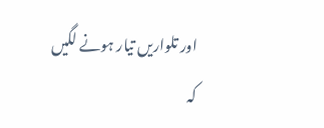اور تلواریں تیار ہونے لگیں
کہ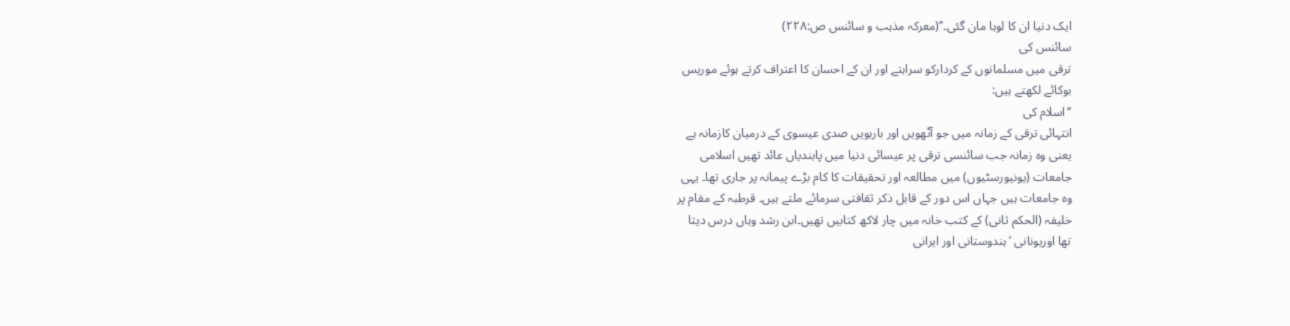ایک دنیا ان کا لوہا مان گئی۔’’(معرکہ مذہب و سائنس ص:۲۲۸)
سائنس کی
ترقی میں مسلمانوں کے کردارکو سراہتے اور ان کے احسان کا اعتراف کرتے ہوئے موریس
بوکائے لکھتے ہیں:
‘‘اسلام کی
انتہائی ترقی کے زمانہ میں جو آٹھویں اور بارہویں صدی عیسوی کے درمیان کازمانہ ہے
یعنی وہ زمانہ جب سائنسی ترقی پر عیسائی دنیا میں پابندیاں عائد تھیں اسلامی
جامعات (یونیورسٹیوں) میں مطالعہ اور تحقیقات کا کام بڑے پیمانہ پر جاری تھا۔ یہی
وہ جامعات ہیں جہاں اس دور کے قابل ذکر ثقافتی سرمائے ملتے ہیں۔ قرطبہ کے مقام پر
خلیفہ (الحکم ثانی) کے کتب خانہ میں چار لاکھ کتابیں تھیں۔ابن رشد وہاں درس دیتا
تھا اوریونانی ’ ہندوستانی اور ایرانی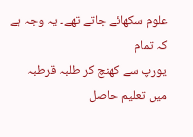علوم سکھائے جاتے تھے۔ یہ وجہ ہے کہ تمام
یورپ سے کھنچ کر طلبہ قرطبہ میں تعلیم حاصل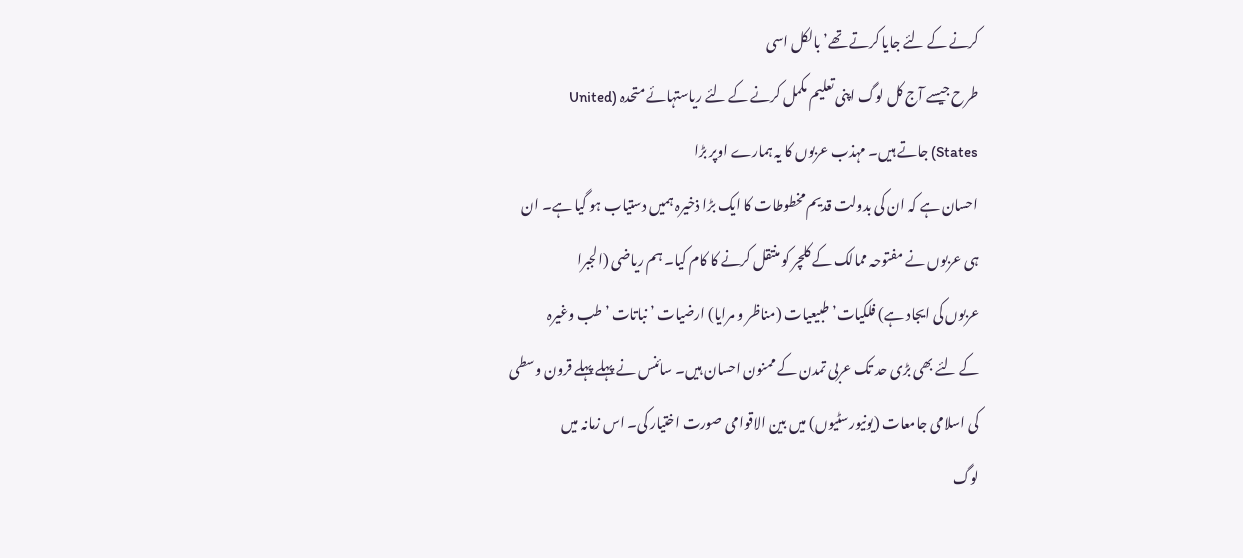کرنے کے لئے جایا کرتے تھے’ بالکل اسی
طرح جیسے آج کل لوگ اپنی تعلیم مکمل کرنے کے لئے ریاستہائے متحدہ (United
States) جاتے ہیں۔ مہذب عربوں کا یہ ہمارے اوپر بڑا
احسان ہے کہ ان کی بدولت قدیم مخطوطات کا ایک بڑا ذخیرہ ہمیں دستیاب ہو گیا ہے۔ ان
ہی عربوں نے مفتوحہ ممالک کے کلچر کو منتقل کرنے کا کام کیا۔ ہم ریاضی (الجبرا
عربوں کی ایجاد ہے) فلکیات’ طبیعیات (مناظر و مرایا) ارضیات ’ نباتات ’ طب وغیرہ
کے لئے بھی بڑی حد تک عربی تمدن کے ممنون احسان ہیں۔ سائنس نے پہلے پہلے قرون وسطی
کی اسلامی جامعات (یونیورسٹیوں) میں بین الاقوامی صورت اختیار کی۔ اس زمانہ میں
لوگ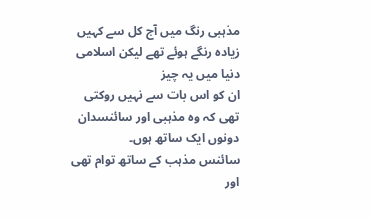مذہبی رنگ میں آج کل سے کہیں زیادہ رنگے ہوئے تھے لیکن اسلامی دنیا میں یہ چیز
ان کو اس بات سے نہیں روکتی تھی کہ وہ مذہبی اور سائنسدان دونوں ایک ساتھ ہوں۔
سائنس مذہب کے ساتھ توام تھی اور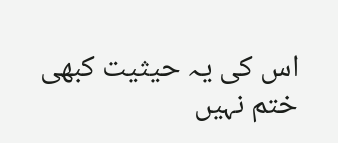اس کی یہ حیثیت کبھی ختم نہیں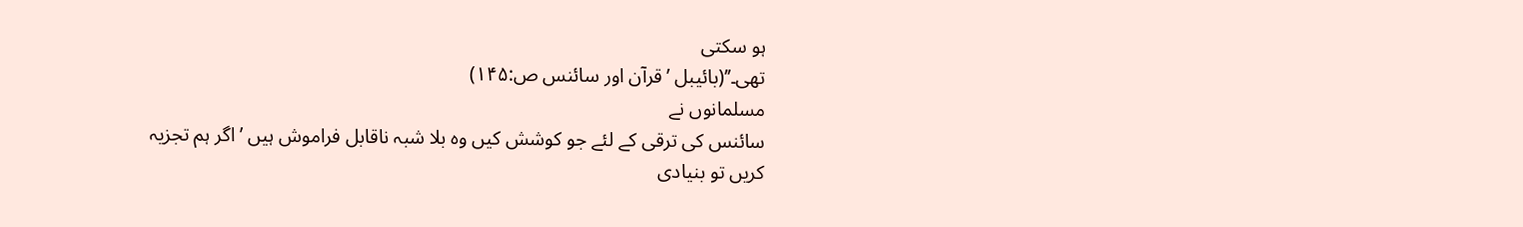ہو سکتی
تھی۔’’(بائیبل ’ قرآن اور سائنس ص:۱۴۵)
مسلمانوں نے
سائنس کی ترقی کے لئے جو کوشش کیں وہ بلا شبہ ناقابل فراموش ہیں ’ اگر ہم تجزیہ
کریں تو بنیادی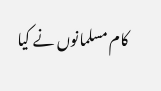کام مسلمانوں نے کیا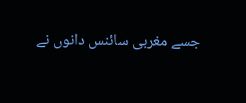جسے مغربی سائنس دانوں نے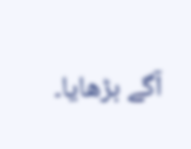آگے بڑھایا۔